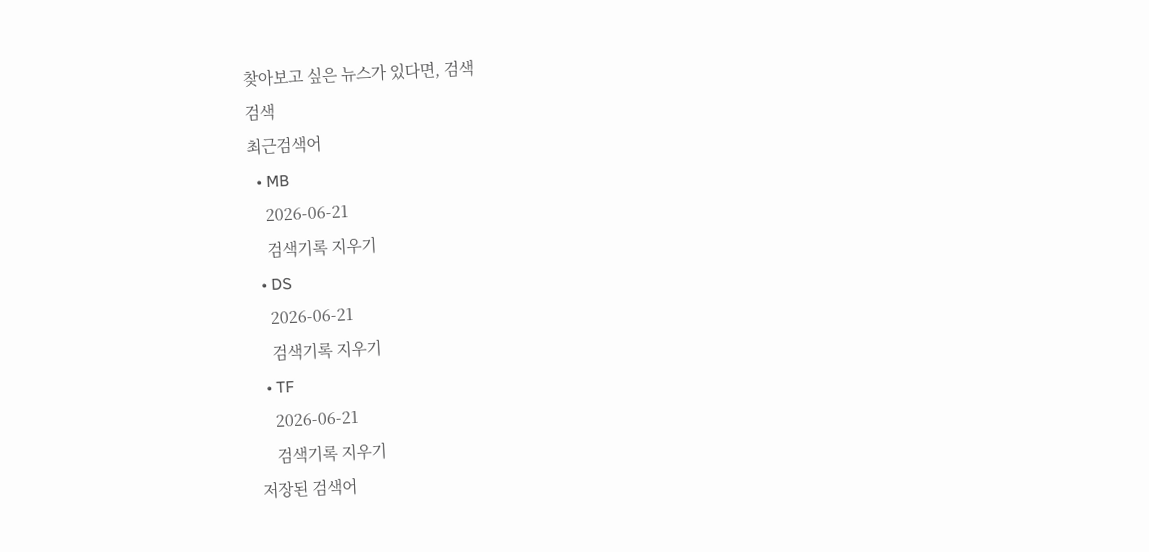찾아보고 싶은 뉴스가 있다면, 검색
검색
최근검색어
  • MB
    2026-06-21
    검색기록 지우기
  • DS
    2026-06-21
    검색기록 지우기
  • TF
    2026-06-21
    검색기록 지우기
저장된 검색어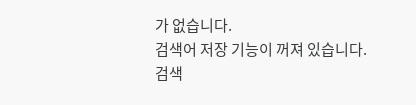가 없습니다.
검색어 저장 기능이 꺼져 있습니다.
검색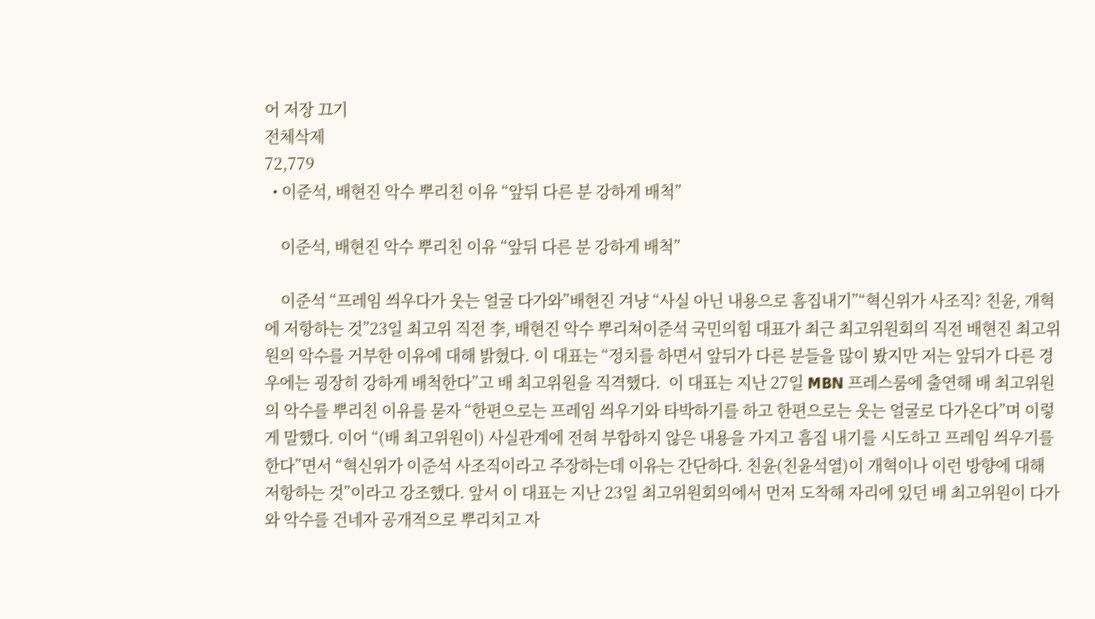어 저장 끄기
전체삭제
72,779
  • 이준석, 배현진 악수 뿌리친 이유 “앞뒤 다른 분 강하게 배척”

    이준석, 배현진 악수 뿌리친 이유 “앞뒤 다른 분 강하게 배척”

    이준석 “프레임 씌우다가 웃는 얼굴 다가와”배현진 겨냥 “사실 아닌 내용으로 흠집내기”“혁신위가 사조직? 친윤, 개혁에 저항하는 것”23일 최고위 직전 李, 배현진 악수 뿌리쳐이준석 국민의힘 대표가 최근 최고위원회의 직전 배현진 최고위원의 악수를 거부한 이유에 대해 밝혔다. 이 대표는 “정치를 하면서 앞뒤가 다른 분들을 많이 봤지만 저는 앞뒤가 다른 경우에는 굉장히 강하게 배척한다”고 배 최고위원을 직격했다.  이 대표는 지난 27일 MBN 프레스룸에 출연해 배 최고위원의 악수를 뿌리친 이유를 묻자 “한편으로는 프레임 씌우기와 타박하기를 하고 한편으로는 웃는 얼굴로 다가온다”며 이렇게 말했다. 이어 “(배 최고위원이) 사실관계에 전혀 부합하지 않은 내용을 가지고 흠집 내기를 시도하고 프레임 씌우기를 한다”면서 “혁신위가 이준석 사조직이라고 주장하는데 이유는 간단하다. 친윤(친윤석열)이 개혁이나 이런 방향에 대해 저항하는 것”이라고 강조했다. 앞서 이 대표는 지난 23일 최고위원회의에서 먼저 도착해 자리에 있던 배 최고위원이 다가와 악수를 건네자 공개적으로 뿌리치고 자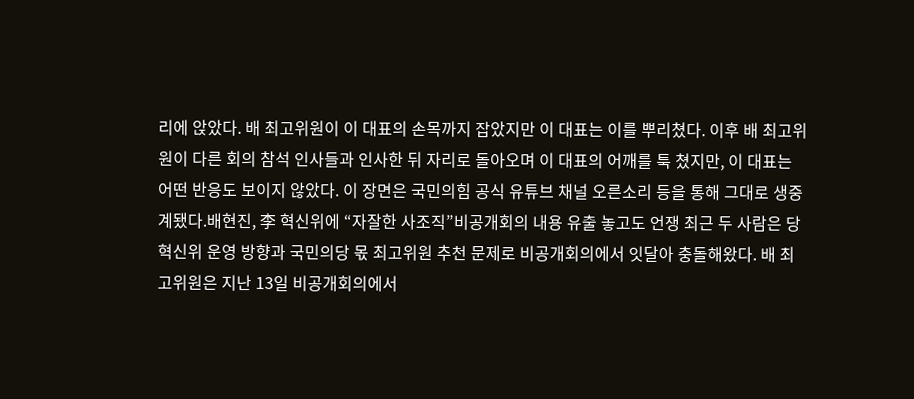리에 앉았다. 배 최고위원이 이 대표의 손목까지 잡았지만 이 대표는 이를 뿌리쳤다. 이후 배 최고위원이 다른 회의 참석 인사들과 인사한 뒤 자리로 돌아오며 이 대표의 어깨를 툭 쳤지만, 이 대표는 어떤 반응도 보이지 않았다. 이 장면은 국민의힘 공식 유튜브 채널 오른소리 등을 통해 그대로 생중계됐다.배현진, 李 혁신위에 “자잘한 사조직”비공개회의 내용 유출 놓고도 언쟁 최근 두 사람은 당 혁신위 운영 방향과 국민의당 몫 최고위원 추천 문제로 비공개회의에서 잇달아 충돌해왔다. 배 최고위원은 지난 13일 비공개회의에서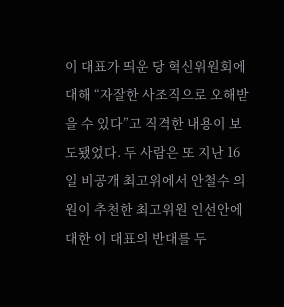이 대표가 띄운 당 혁신위원회에 대해 “자잘한 사조직으로 오해받을 수 있다”고 직격한 내용이 보도됐었다. 두 사람은 또 지난 16일 비공개 최고위에서 안철수 의원이 추천한 최고위원 인선안에 대한 이 대표의 반대를 두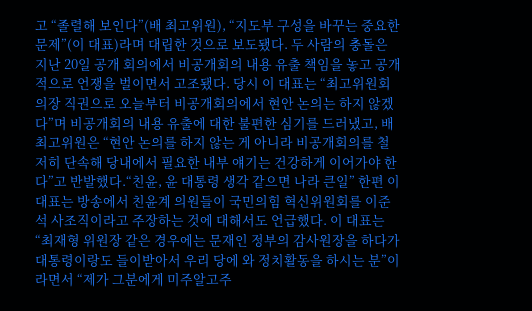고 “졸렬해 보인다”(배 최고위원), “지도부 구성을 바꾸는 중요한 문제”(이 대표)라며 대립한 것으로 보도됐다. 두 사람의 충돌은 지난 20일 공개 회의에서 비공개회의 내용 유출 책임을 놓고 공개적으로 언쟁을 벌이면서 고조됐다. 당시 이 대표는 “최고위원회 의장 직권으로 오늘부터 비공개회의에서 현안 논의는 하지 않겠다”며 비공개회의 내용 유출에 대한 불편한 심기를 드러냈고, 배 최고위원은 “현안 논의를 하지 않는 게 아니라 비공개회의를 철저히 단속해 당내에서 필요한 내부 얘기는 건강하게 이어가야 한다”고 반발했다.“친윤, 윤 대통령 생각 같으면 나라 큰일” 한편 이 대표는 방송에서 친윤계 의원들이 국민의힘 혁신위원회를 이준석 사조직이라고 주장하는 것에 대해서도 언급했다. 이 대표는 “최재형 위원장 같은 경우에는 문재인 정부의 감사원장을 하다가 대통령이랑도 들이받아서 우리 당에 와 정치활동을 하시는 분”이라면서 “제가 그분에게 미주알고주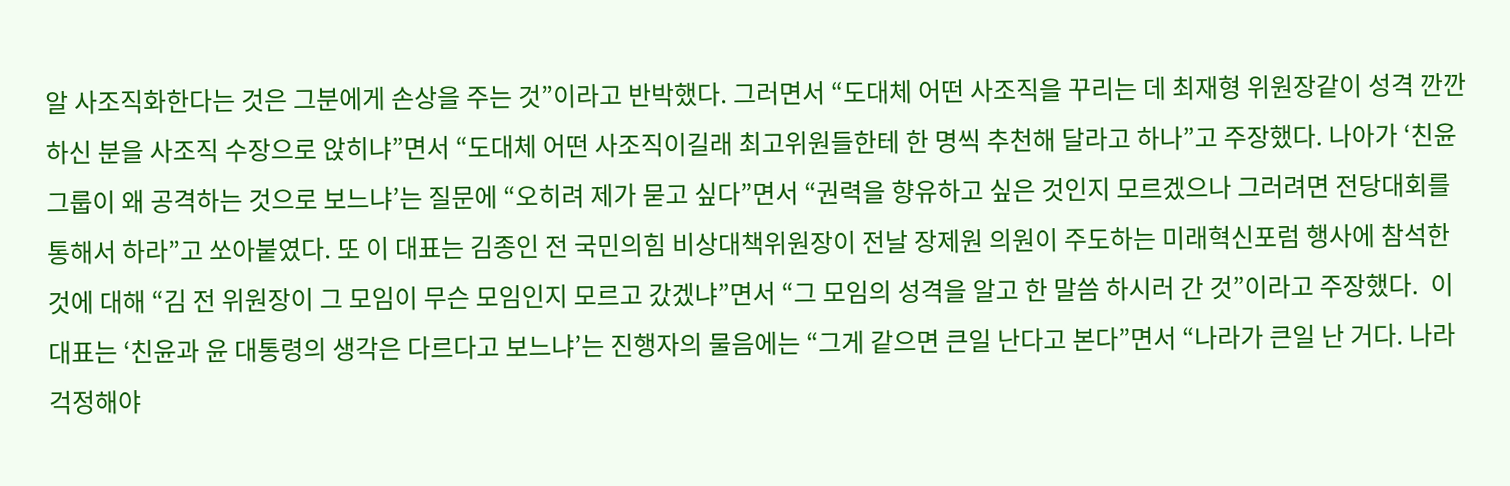알 사조직화한다는 것은 그분에게 손상을 주는 것”이라고 반박했다. 그러면서 “도대체 어떤 사조직을 꾸리는 데 최재형 위원장같이 성격 깐깐하신 분을 사조직 수장으로 앉히냐”면서 “도대체 어떤 사조직이길래 최고위원들한테 한 명씩 추천해 달라고 하나”고 주장했다. 나아가 ‘친윤 그룹이 왜 공격하는 것으로 보느냐’는 질문에 “오히려 제가 묻고 싶다”면서 “권력을 향유하고 싶은 것인지 모르겠으나 그러려면 전당대회를 통해서 하라”고 쏘아붙였다. 또 이 대표는 김종인 전 국민의힘 비상대책위원장이 전날 장제원 의원이 주도하는 미래혁신포럼 행사에 참석한 것에 대해 “김 전 위원장이 그 모임이 무슨 모임인지 모르고 갔겠냐”면서 “그 모임의 성격을 알고 한 말씀 하시러 간 것”이라고 주장했다.  이 대표는 ‘친윤과 윤 대통령의 생각은 다르다고 보느냐’는 진행자의 물음에는 “그게 같으면 큰일 난다고 본다”면서 “나라가 큰일 난 거다. 나라 걱정해야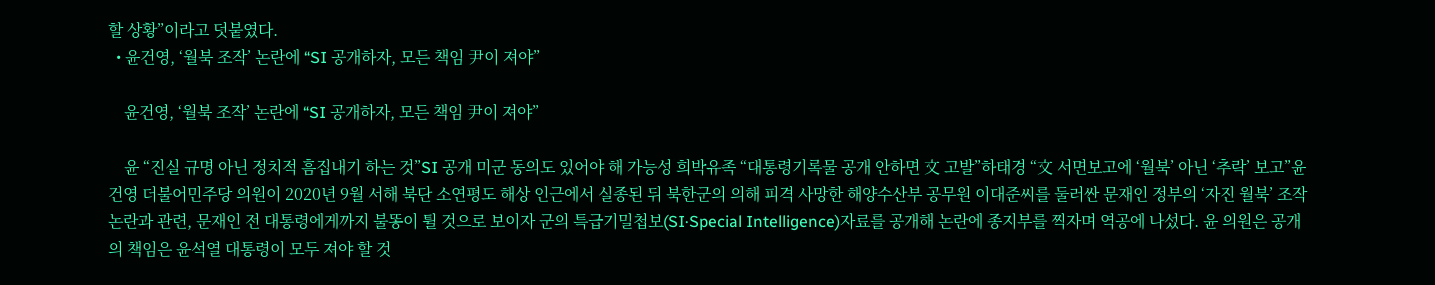할 상황”이라고 덧붙였다.
  • 윤건영, ‘월북 조작’ 논란에 “SI 공개하자, 모든 책임 尹이 져야”

    윤건영, ‘월북 조작’ 논란에 “SI 공개하자, 모든 책임 尹이 져야”

    윤 “진실 규명 아닌 정치적 흠집내기 하는 것”SI 공개 미군 동의도 있어야 해 가능성 희박유족 “대통령기록물 공개 안하면 文 고발”하태경 “文 서면보고에 ‘월북’ 아닌 ‘추락’ 보고”윤건영 더불어민주당 의원이 2020년 9월 서해 북단 소연평도 해상 인근에서 실종된 뒤 북한군의 의해 피격 사망한 해양수산부 공무원 이대준씨를 둘러싼 문재인 정부의 ‘자진 월북’ 조작 논란과 관련, 문재인 전 대통령에게까지 불똥이 튈 것으로 보이자 군의 특급기밀첩보(SI·Special Intelligence)자료를 공개해 논란에 종지부를 찍자며 역공에 나섰다. 윤 의원은 공개의 책임은 윤석열 대통령이 모두 져야 할 것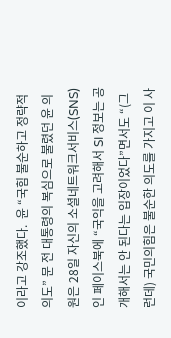이라고 강조했다.  윤 “국힘 불순하고 정략적 의도” 문 전 대통령의 복심으로 불렸던 윤 의원은 28일 자신의 소셜네트워크서비스(SNS)인 페이스북에 “국익을 고려해서 SI 정보는 공개해서는 안 된다는 입장이었다”면서도 “(그런데) 국민의힘은 불순한 의도를 가지고 이 사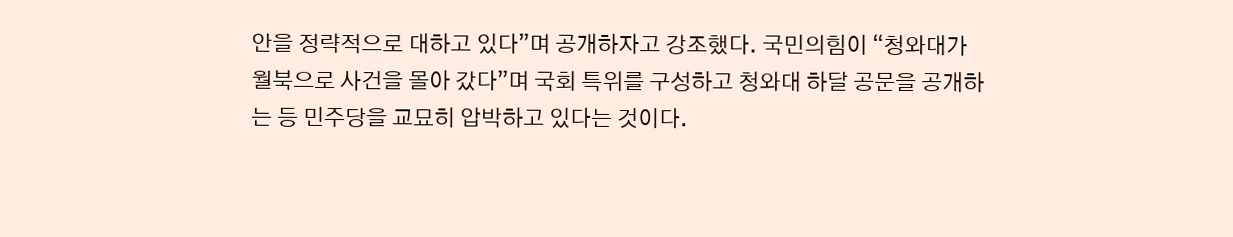안을 정략적으로 대하고 있다”며 공개하자고 강조했다. 국민의힘이 “청와대가 월북으로 사건을 몰아 갔다”며 국회 특위를 구성하고 청와대 하달 공문을 공개하는 등 민주당을 교묘히 압박하고 있다는 것이다.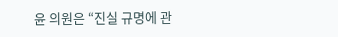윤 의원은 “진실 규명에 관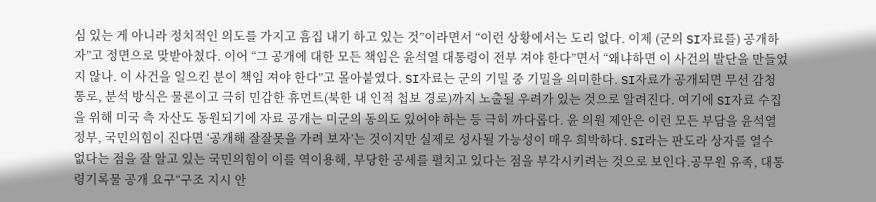심 있는 게 아니라 정치적인 의도를 가지고 흠집 내기 하고 있는 것”이라면서 “이런 상황에서는 도리 없다. 이제 (군의 SI자료를) 공개하자”고 정면으로 맞받아쳤다. 이어 “그 공개에 대한 모든 책임은 윤석열 대통령이 전부 져야 한다”면서 “왜냐하면 이 사건의 발단을 만들었지 않나. 이 사건을 일으킨 분이 책임 져야 한다”고 몰아붙였다. SI자료는 군의 기밀 중 기밀을 의미한다. SI자료가 공개되면 무선 감청 통로, 분석 방식은 물론이고 극히 민감한 휴먼트(북한 내 인적 첩보 경로)까지 노출될 우려가 있는 것으로 알려진다. 여기에 SI자료 수집을 위해 미국 측 자산도 동원되기에 자료 공개는 미군의 동의도 있어야 하는 등 극히 까다롭다. 윤 의원 제안은 이런 모든 부담을 윤석열 정부, 국민의힘이 진다면 ‘공개해 잘잘못을 가려 보자’는 것이지만 실제로 성사될 가능성이 매우 희박하다. SI라는 판도라 상자를 열수 없다는 점을 잘 알고 있는 국민의힘이 이를 역이용해, 부당한 공세를 펼치고 있다는 점을 부각시키려는 것으로 보인다.공무원 유족, 대통령기록물 공개 요구“구조 지시 안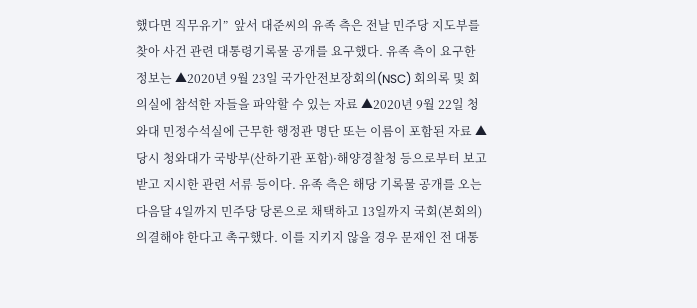했다면 직무유기”  앞서 대준씨의 유족 측은 전날 민주당 지도부를 찾아 사건 관련 대통령기록물 공개를 요구했다. 유족 측이 요구한 정보는 ▲2020년 9월 23일 국가안전보장회의(NSC) 회의록 및 회의실에 참석한 자들을 파악할 수 있는 자료 ▲2020년 9월 22일 청와대 민정수석실에 근무한 행정관 명단 또는 이름이 포함된 자료 ▲당시 청와대가 국방부(산하기관 포함)·해양경찰청 등으로부터 보고받고 지시한 관련 서류 등이다. 유족 측은 해당 기록물 공개를 오는 다음달 4일까지 민주당 당론으로 채택하고 13일까지 국회(본회의) 의결해야 한다고 촉구했다. 이를 지키지 않을 경우 문재인 전 대통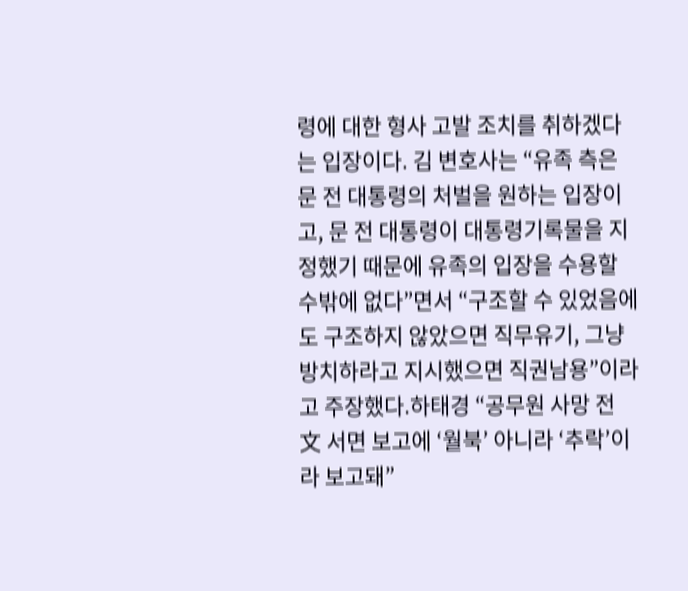령에 대한 형사 고발 조치를 취하겠다는 입장이다. 김 변호사는 “유족 측은 문 전 대통령의 처벌을 원하는 입장이고, 문 전 대통령이 대통령기록물을 지정했기 때문에 유족의 입장을 수용할 수밖에 없다”면서 “구조할 수 있었음에도 구조하지 않았으면 직무유기, 그냥 방치하라고 지시했으면 직권남용”이라고 주장했다.하태경 “공무원 사망 전 文 서면 보고에 ‘월북’ 아니라 ‘추락’이라 보고돼”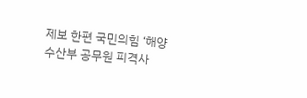제보 한편 국민의힘 ‘해양수산부 공무원 피격사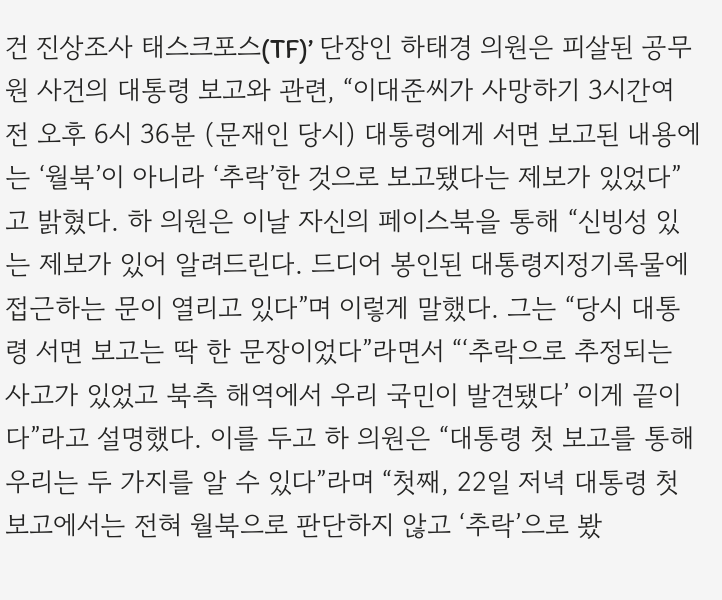건 진상조사 태스크포스(TF)’ 단장인 하태경 의원은 피살된 공무원 사건의 대통령 보고와 관련, “이대준씨가 사망하기 3시간여 전 오후 6시 36분 (문재인 당시) 대통령에게 서면 보고된 내용에는 ‘월북’이 아니라 ‘추락’한 것으로 보고됐다는 제보가 있었다”고 밝혔다. 하 의원은 이날 자신의 페이스북을 통해 “신빙성 있는 제보가 있어 알려드린다. 드디어 봉인된 대통령지정기록물에 접근하는 문이 열리고 있다”며 이렇게 말했다. 그는 “당시 대통령 서면 보고는 딱 한 문장이었다”라면서 “‘추락으로 추정되는 사고가 있었고 북측 해역에서 우리 국민이 발견됐다’ 이게 끝이다”라고 설명했다. 이를 두고 하 의원은 “대통령 첫 보고를 통해 우리는 두 가지를 알 수 있다”라며 “첫째, 22일 저녁 대통령 첫 보고에서는 전혀 월북으로 판단하지 않고 ‘추락’으로 봤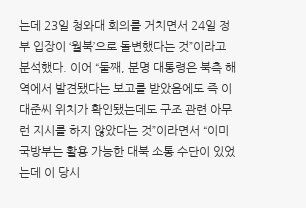는데 23일 청와대 회의를 거치면서 24일 정부 입장이 ‘월북’으로 돌변했다는 것”이라고 분석했다. 이어 “둘째, 분명 대통령은 북측 해역에서 발견됐다는 보고를 받았음에도 즉 이대준씨 위치가 확인됐는데도 구조 관련 아무런 지시를 하지 않았다는 것”이라면서 “이미 국방부는 활용 가능한 대북 소통 수단이 있었는데 이 당시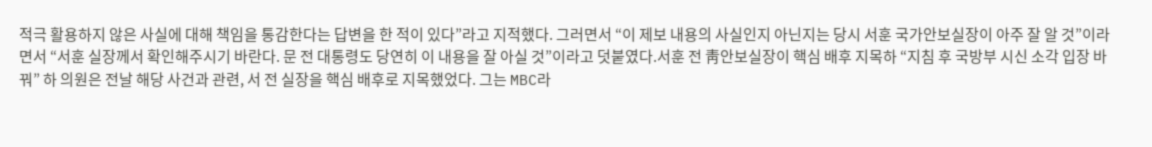적극 활용하지 않은 사실에 대해 책임을 통감한다는 답변을 한 적이 있다”라고 지적했다. 그러면서 “이 제보 내용의 사실인지 아닌지는 당시 서훈 국가안보실장이 아주 잘 알 것”이라면서 “서훈 실장께서 확인해주시기 바란다. 문 전 대통령도 당연히 이 내용을 잘 아실 것”이라고 덧붙였다.서훈 전 靑안보실장이 핵심 배후 지목하 “지침 후 국방부 시신 소각 입장 바꿔” 하 의원은 전날 해당 사건과 관련, 서 전 실장을 핵심 배후로 지목했었다. 그는 MBC라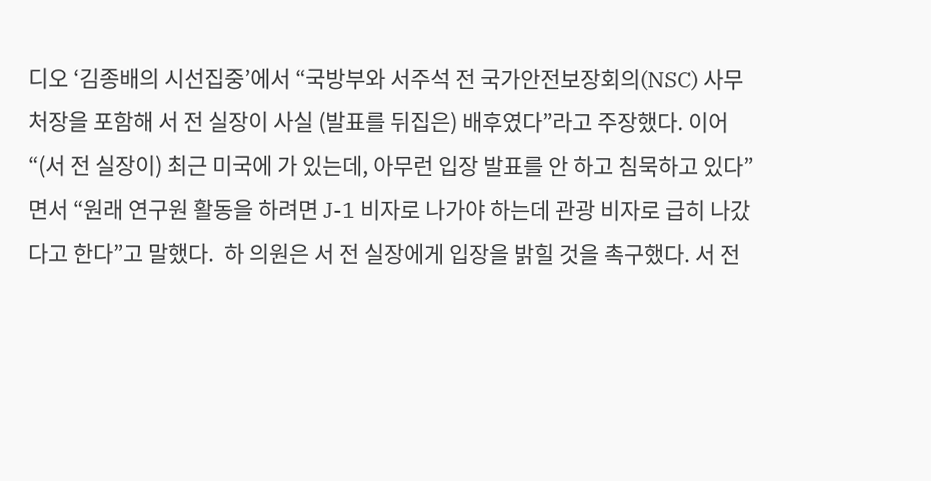디오 ‘김종배의 시선집중’에서 “국방부와 서주석 전 국가안전보장회의(NSC) 사무처장을 포함해 서 전 실장이 사실 (발표를 뒤집은) 배후였다”라고 주장했다. 이어 “(서 전 실장이) 최근 미국에 가 있는데, 아무런 입장 발표를 안 하고 침묵하고 있다”면서 “원래 연구원 활동을 하려면 J-1 비자로 나가야 하는데 관광 비자로 급히 나갔다고 한다”고 말했다.  하 의원은 서 전 실장에게 입장을 밝힐 것을 촉구했다. 서 전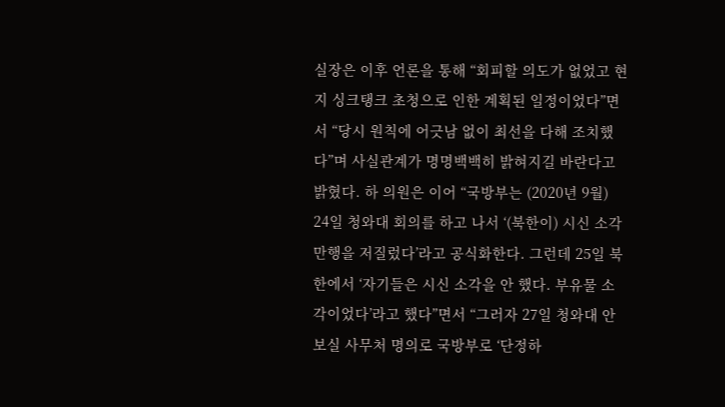실장은 이후 언론을 통해 “회피할 의도가 없었고 현지 싱크탱크 초청으로 인한 계획된 일정이었다”면서 “당시 원칙에 어긋남 없이 최선을 다해 조치했다”며 사실관계가 명명백백히 밝혀지길 바란다고 밝혔다. 하 의원은 이어 “국방부는 (2020년 9월) 24일 청와대 회의를 하고 나서 ‘(북한이) 시신 소각 만행을 저질렀다’라고 공식화한다. 그런데 25일 북한에서 ‘자기들은 시신 소각을 안 했다. 부유물 소각이었다’라고 했다”면서 “그러자 27일 청와대 안보실 사무처 명의로 국방부로 ‘단정하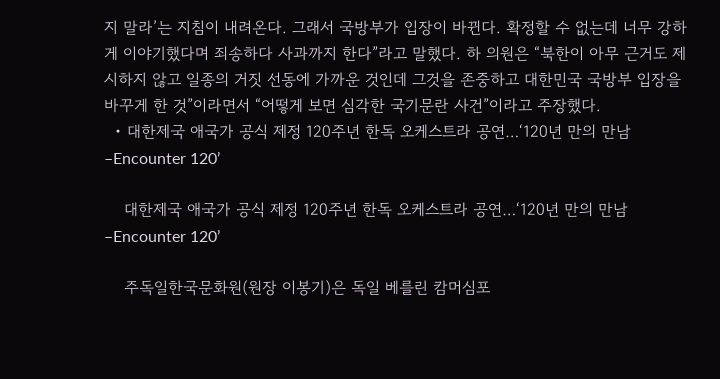지 말라’는 지침이 내려온다. 그래서 국방부가 입장이 바뀐다. 확정할 수 없는데 너무 강하게 이야기했다며 죄송하다 사과까지 한다”라고 말했다. 하 의원은 “북한이 아무 근거도 제시하지 않고 일종의 거짓 선동에 가까운 것인데 그것을 존중하고 대한민국 국방부 입장을 바꾸게 한 것”이라면서 “어떻게 보면 심각한 국기문란 사건”이라고 주장했다.
  • 대한제국 애국가 공식 제정 120주년 한독 오케스트라 공연…‘120년 만의 만남–Encounter 120’

    대한제국 애국가 공식 제정 120주년 한독 오케스트라 공연…‘120년 만의 만남–Encounter 120’

    주독일한국문화원(원장 이봉기)은 독일 베를린 캄머심포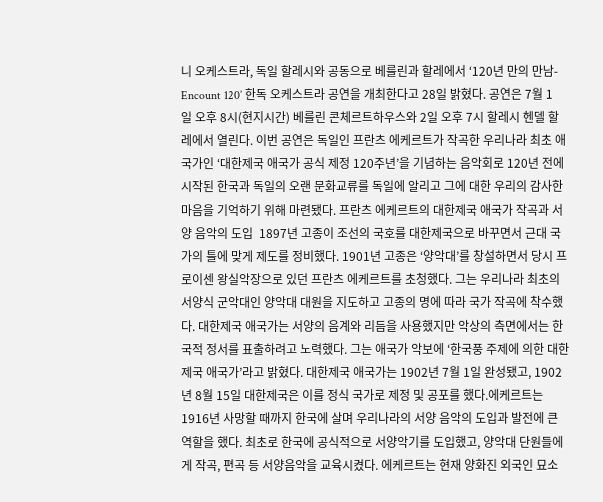니 오케스트라, 독일 할레시와 공동으로 베를린과 할레에서 ‘120년 만의 만남-Encount 120’ 한독 오케스트라 공연을 개최한다고 28일 밝혔다. 공연은 7월 1일 오후 8시(현지시간) 베를린 콘체르트하우스와 2일 오후 7시 할레시 헨델 할레에서 열린다. 이번 공연은 독일인 프란츠 에케르트가 작곡한 우리나라 최초 애국가인 ‘대한제국 애국가 공식 제정 120주년’을 기념하는 음악회로 120년 전에 시작된 한국과 독일의 오랜 문화교류를 독일에 알리고 그에 대한 우리의 감사한 마음을 기억하기 위해 마련됐다. 프란츠 에케르트의 대한제국 애국가 작곡과 서양 음악의 도입  1897년 고종이 조선의 국호를 대한제국으로 바꾸면서 근대 국가의 틀에 맞게 제도를 정비했다. 1901년 고종은 ‘양악대’를 창설하면서 당시 프로이센 왕실악장으로 있던 프란츠 에케르트를 초청했다. 그는 우리나라 최초의 서양식 군악대인 양악대 대원을 지도하고 고종의 명에 따라 국가 작곡에 착수했다. 대한제국 애국가는 서양의 음계와 리듬을 사용했지만 악상의 측면에서는 한국적 정서를 표출하려고 노력했다. 그는 애국가 악보에 ‘한국풍 주제에 의한 대한제국 애국가’라고 밝혔다. 대한제국 애국가는 1902년 7월 1일 완성됐고, 1902년 8월 15일 대한제국은 이를 정식 국가로 제정 및 공포를 했다.에케르트는 1916년 사망할 때까지 한국에 살며 우리나라의 서양 음악의 도입과 발전에 큰 역할을 했다. 최초로 한국에 공식적으로 서양악기를 도입했고, 양악대 단원들에게 작곡, 편곡 등 서양음악을 교육시켰다. 에케르트는 현재 양화진 외국인 묘소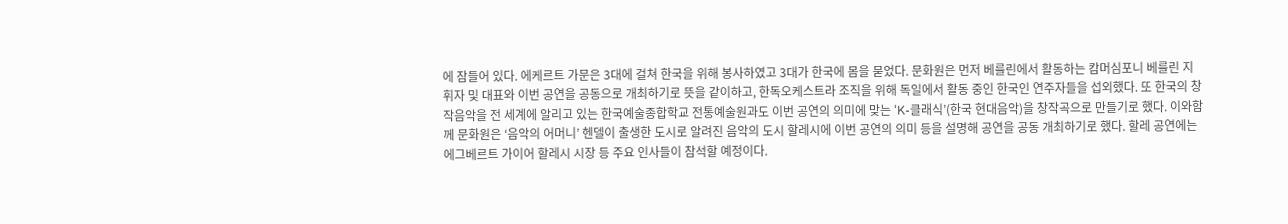에 잠들어 있다. 에케르트 가문은 3대에 걸쳐 한국을 위해 봉사하였고 3대가 한국에 몸을 묻었다. 문화원은 먼저 베를린에서 활동하는 캄머심포니 베를린 지휘자 및 대표와 이번 공연을 공동으로 개최하기로 뜻을 같이하고, 한독오케스트라 조직을 위해 독일에서 활동 중인 한국인 연주자들을 섭외했다. 또 한국의 창작음악을 전 세계에 알리고 있는 한국예술종합학교 전통예술원과도 이번 공연의 의미에 맞는 ‘K-클래식’(한국 현대음악)을 창작곡으로 만들기로 했다. 이와함께 문화원은 ‘음악의 어머니’ 헨델이 출생한 도시로 알려진 음악의 도시 할레시에 이번 공연의 의미 등을 설명해 공연을 공동 개최하기로 했다. 할레 공연에는 에그베르트 가이어 할레시 시장 등 주요 인사들이 참석할 예정이다.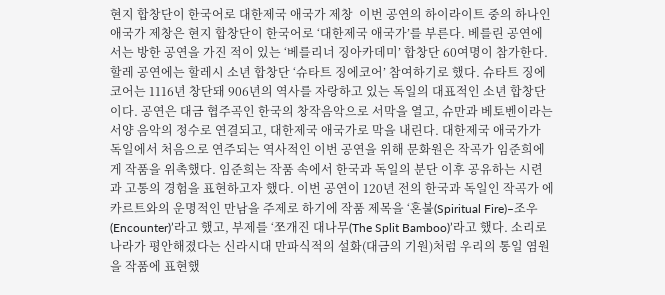현지 합창단이 한국어로 대한제국 애국가 제창  이번 공연의 하이라이트 중의 하나인 애국가 제창은 현지 합창단이 한국어로 ‘대한제국 애국가’를 부른다. 베를린 공연에서는 방한 공연을 가진 적이 있는 ‘베를리너 징아카데미’ 합창단 60여명이 참가한다. 할레 공연에는 할레시 소년 합창단 ‘슈타트 징에코어’ 참여하기로 했다. 슈타트 징에코어는 1116년 창단돼 906년의 역사를 자랑하고 있는 독일의 대표적인 소년 합창단이다. 공연은 대금 협주곡인 한국의 창작음악으로 서막을 열고, 슈만과 베토벤이라는 서양 음악의 정수로 연결되고, 대한제국 애국가로 막을 내린다. 대한제국 애국가가 독일에서 처음으로 연주되는 역사적인 이번 공연을 위해 문화원은 작곡가 임준희에게 작품을 위촉했다. 임준희는 작품 속에서 한국과 독일의 분단 이후 공유하는 시련과 고통의 경험을 표현하고자 했다. 이번 공연이 120년 전의 한국과 독일인 작곡가 에카르트와의 운명적인 만남을 주제로 하기에 작품 제목을 ‘혼불(Spiritual Fire)–조우(Encounter)’라고 했고, 부제를 ‘쪼개진 대나무(The Split Bamboo)’라고 했다. 소리로 나라가 평안해졌다는 신라시대 만파식적의 설화(대금의 기원)처럼 우리의 통일 염원을 작품에 표현했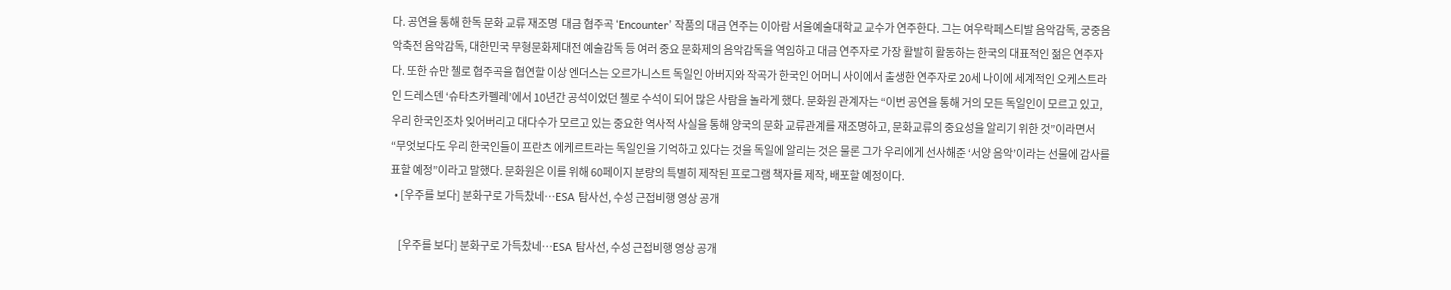다. 공연을 통해 한독 문화 교류 재조명  대금 협주곡 ‘Encounter’ 작품의 대금 연주는 이아람 서울예술대학교 교수가 연주한다. 그는 여우락페스티발 음악감독, 궁중음악축전 음악감독, 대한민국 무형문화제대전 예술감독 등 여러 중요 문화제의 음악감독을 역임하고 대금 연주자로 가장 활발히 활동하는 한국의 대표적인 젊은 연주자다. 또한 슈만 첼로 협주곡을 협연할 이상 엔더스는 오르가니스트 독일인 아버지와 작곡가 한국인 어머니 사이에서 출생한 연주자로 20세 나이에 세계적인 오케스트라인 드레스덴 ‘슈타츠카펠레’에서 10년간 공석이었던 첼로 수석이 되어 많은 사람을 놀라게 했다. 문화원 관계자는 “이번 공연을 통해 거의 모든 독일인이 모르고 있고, 우리 한국인조차 잊어버리고 대다수가 모르고 있는 중요한 역사적 사실을 통해 양국의 문화 교류관계를 재조명하고, 문화교류의 중요성을 알리기 위한 것”이라면서 “무엇보다도 우리 한국인들이 프란츠 에케르트라는 독일인을 기억하고 있다는 것을 독일에 알리는 것은 물론 그가 우리에게 선사해준 ‘서양 음악’이라는 선물에 감사를 표할 예정”이라고 말했다. 문화원은 이를 위해 60페이지 분량의 특별히 제작된 프로그램 책자를 제작, 배포할 예정이다.
  • [우주를 보다] 분화구로 가득찼네…ESA 탐사선, 수성 근접비행 영상 공개

    [우주를 보다] 분화구로 가득찼네…ESA 탐사선, 수성 근접비행 영상 공개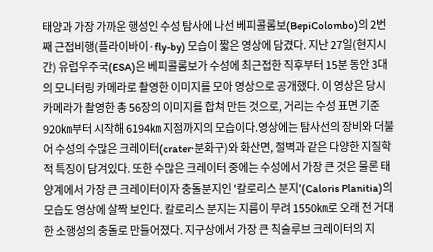태양과 가장 가까운 행성인 수성 탐사에 나선 베피콜롬보(BepiColombo)의 2번째 근접비행(플라이바이·fly-by) 모습이 짧은 영상에 담겼다. 지난 27일(현지시간) 유럽우주국(ESA)은 베피콜롬보가 수성에 최근접한 직후부터 15분 동안 3대의 모니터링 카메라로 촬영한 이미지를 모아 영상으로 공개했다. 이 영상은 당시 카메라가 촬영한 총 56장의 이미지를 합쳐 만든 것으로, 거리는 수성 표면 기준 920㎞부터 시작해 6194㎞ 지점까지의 모습이다.영상에는 탐사선의 장비와 더불어 수성의 수많은 크레이터(crater·분화구)와 화산면, 절벽과 같은 다양한 지질학적 특징이 담겨있다. 또한 수많은 크레이터 중에는 수성에서 가장 큰 것은 물론 태양계에서 가장 큰 크레이터이자 충돌분지인 '칼로리스 분지'(Caloris Planitia)의 모습도 영상에 살짝 보인다. 칼로리스 분지는 지름이 무려 1550㎞로 오래 전 거대한 소행성의 충돌로 만들어졌다. 지구상에서 가장 큰 칙술루브 크레이터의 지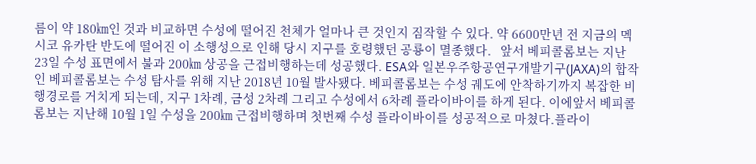름이 약 180㎞인 것과 비교하면 수성에 떨어진 천체가 얼마나 큰 것인지 짐작할 수 있다. 약 6600만년 전 지금의 멕시코 유카탄 반도에 떨어진 이 소행성으로 인해 당시 지구를 호령했던 공룡이 멸종했다.   앞서 베피콜롬보는 지난 23일 수성 표면에서 불과 200㎞ 상공을 근접비행하는데 성공했다. ESA와 일본우주항공연구개발기구(JAXA)의 합작인 베피콜롬보는 수성 탐사를 위해 지난 2018년 10월 발사됐다. 베피콜롬보는 수성 궤도에 안착하기까지 복잡한 비행경로를 거치게 되는데, 지구 1차례, 금성 2차례 그리고 수성에서 6차례 플라이바이를 하게 된다. 이에앞서 베피콜롬보는 지난해 10월 1일 수성을 200㎞ 근접비행하며 첫번째 수성 플라이바이를 성공적으로 마쳤다.플라이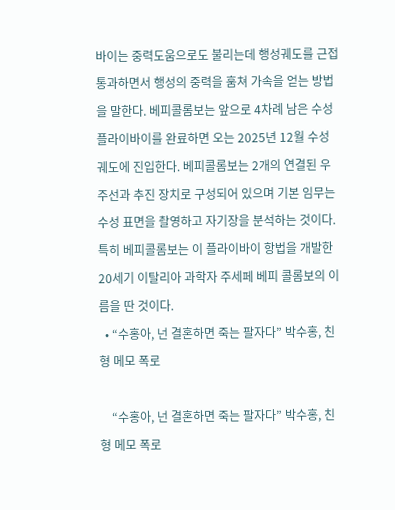바이는 중력도움으로도 불리는데 행성궤도를 근접통과하면서 행성의 중력을 훔쳐 가속을 얻는 방법을 말한다. 베피콜롬보는 앞으로 4차례 남은 수성 플라이바이를 완료하면 오는 2025년 12월 수성 궤도에 진입한다. 베피콜롬보는 2개의 연결된 우주선과 추진 장치로 구성되어 있으며 기본 임무는 수성 표면을 촬영하고 자기장을 분석하는 것이다. 특히 베피콜롬보는 이 플라이바이 항법을 개발한 20세기 이탈리아 과학자 주세페 베피 콜롬보의 이름을 딴 것이다.
  • “수홍아, 넌 결혼하면 죽는 팔자다” 박수홍, 친형 메모 폭로

    “수홍아, 넌 결혼하면 죽는 팔자다” 박수홍, 친형 메모 폭로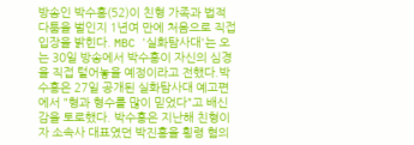방송인 박수홍(52)이 친형 가족과 법적 다툼을 벌인지 1년여 만에 처음으로 직접 입장을 밝힌다. MBC '실화탐사대'는 오는 30일 방송에서 박수홍이 자신의 심경을 직접 털어놓을 예정이라고 전했다.박수홍은 27일 공개된 실화탐사대 예고편에서 "형과 형수를 많이 믿었다"고 배신감을 토로했다. 박수홍은 지난해 친형이자 소속사 대표였던 박진홍을 횡령 혐의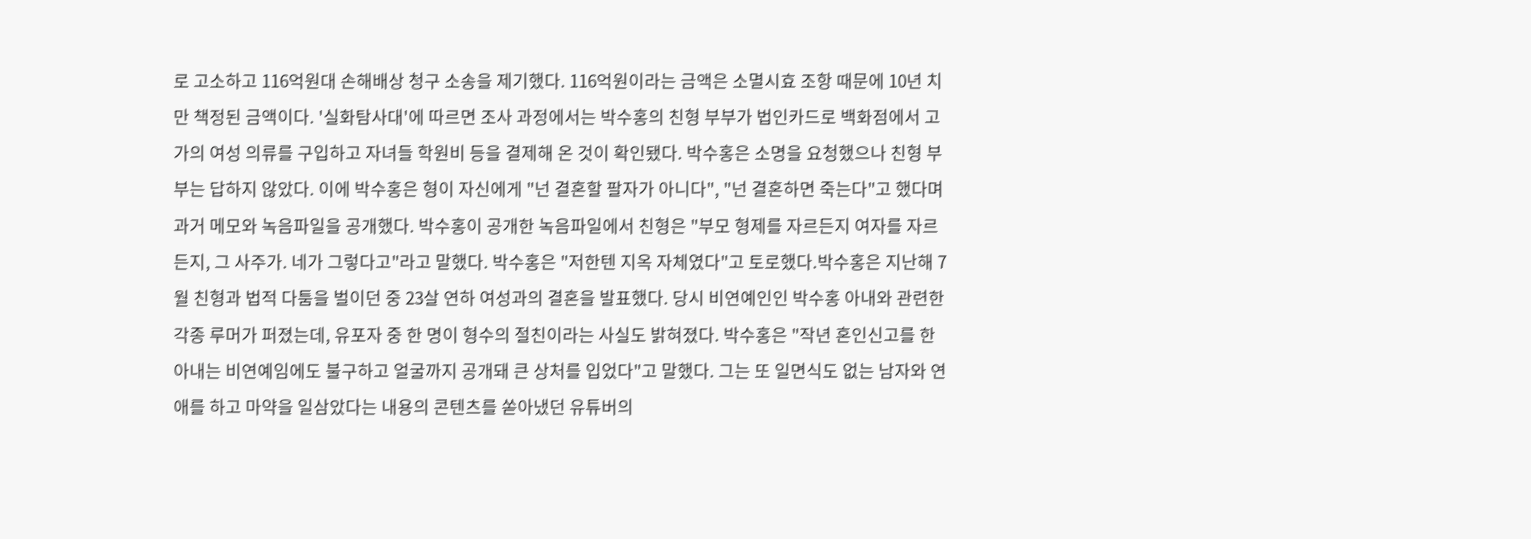로 고소하고 116억원대 손해배상 청구 소송을 제기했다. 116억원이라는 금액은 소멸시효 조항 때문에 10년 치만 책정된 금액이다. '실화탐사대'에 따르면 조사 과정에서는 박수홍의 친형 부부가 법인카드로 백화점에서 고가의 여성 의류를 구입하고 자녀들 학원비 등을 결제해 온 것이 확인됐다. 박수홍은 소명을 요청했으나 친형 부부는 답하지 않았다. 이에 박수홍은 형이 자신에게 "넌 결혼할 팔자가 아니다", "넌 결혼하면 죽는다"고 했다며 과거 메모와 녹음파일을 공개했다. 박수홍이 공개한 녹음파일에서 친형은 "부모 형제를 자르든지 여자를 자르든지, 그 사주가. 네가 그렇다고"라고 말했다. 박수홍은 "저한텐 지옥 자체였다"고 토로했다.박수홍은 지난해 7월 친형과 법적 다툼을 벌이던 중 23살 연하 여성과의 결혼을 발표했다. 당시 비연예인인 박수홍 아내와 관련한 각종 루머가 퍼졌는데, 유포자 중 한 명이 형수의 절친이라는 사실도 밝혀졌다. 박수홍은 "작년 혼인신고를 한 아내는 비연예임에도 불구하고 얼굴까지 공개돼 큰 상처를 입었다"고 말했다. 그는 또 일면식도 없는 남자와 연애를 하고 마약을 일삼았다는 내용의 콘텐츠를 쏟아냈던 유튜버의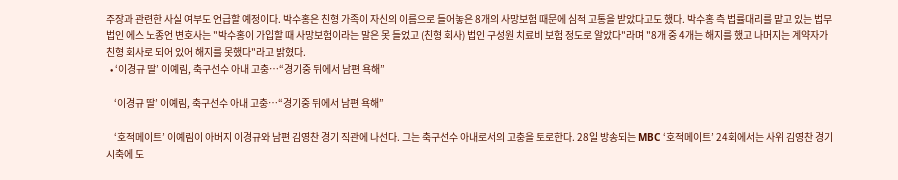주장과 관련한 사실 여부도 언급할 예정이다. 박수홍은 친형 가족이 자신의 이름으로 들어놓은 8개의 사망보험 때문에 심적 고통을 받았다고도 했다. 박수홍 측 법률대리를 맡고 있는 법무법인 에스 노종언 변호사는 "박수홍이 가입할 때 사망보험이라는 말은 못 들었고 (친형 회사) 법인 구성원 치료비 보험 정도로 알았다"라며 "8개 중 4개는 해지를 했고 나머지는 계약자가 친형 회사로 되어 있어 해지를 못했다"라고 밝혔다.
  • ‘이경규 딸’ 이예림, 축구선수 아내 고충…“경기중 뒤에서 남편 욕해”

    ‘이경규 딸’ 이예림, 축구선수 아내 고충…“경기중 뒤에서 남편 욕해”

    ‘호적메이트’ 이예림이 아버지 이경규와 남편 김영찬 경기 직관에 나선다. 그는 축구선수 아내로서의 고충을 토로한다. 28일 방송되는 MBC ‘호적메이트’ 24회에서는 사위 김영찬 경기 시축에 도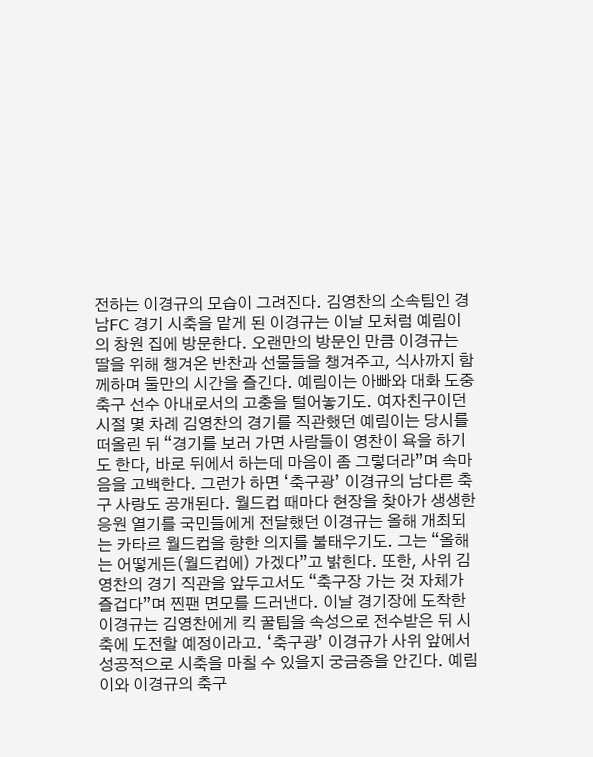전하는 이경규의 모습이 그려진다. 김영찬의 소속팀인 경남FC 경기 시축을 맡게 된 이경규는 이날 모처럼 예림이의 창원 집에 방문한다. 오랜만의 방문인 만큼 이경규는 딸을 위해 챙겨온 반찬과 선물들을 챙겨주고, 식사까지 함께하며 둘만의 시간을 즐긴다. 예림이는 아빠와 대화 도중 축구 선수 아내로서의 고충을 털어놓기도. 여자친구이던 시절 몇 차례 김영찬의 경기를 직관했던 예림이는 당시를 떠올린 뒤 “경기를 보러 가면 사람들이 영찬이 욕을 하기도 한다, 바로 뒤에서 하는데 마음이 좀 그렇더라”며 속마음을 고백한다. 그런가 하면 ‘축구광’ 이경규의 남다른 축구 사랑도 공개된다. 월드컵 때마다 현장을 찾아가 생생한 응원 열기를 국민들에게 전달했던 이경규는 올해 개최되는 카타르 월드컵을 향한 의지를 불태우기도. 그는 “올해는 어떻게든(월드컵에) 가겠다”고 밝힌다. 또한, 사위 김영찬의 경기 직관을 앞두고서도 “축구장 가는 것 자체가 즐겁다”며 찐팬 면모를 드러낸다. 이날 경기장에 도착한 이경규는 김영찬에게 킥 꿀팁을 속성으로 전수받은 뒤 시축에 도전할 예정이라고. ‘축구광’ 이경규가 사위 앞에서 성공적으로 시축을 마칠 수 있을지 궁금증을 안긴다. 예림이와 이경규의 축구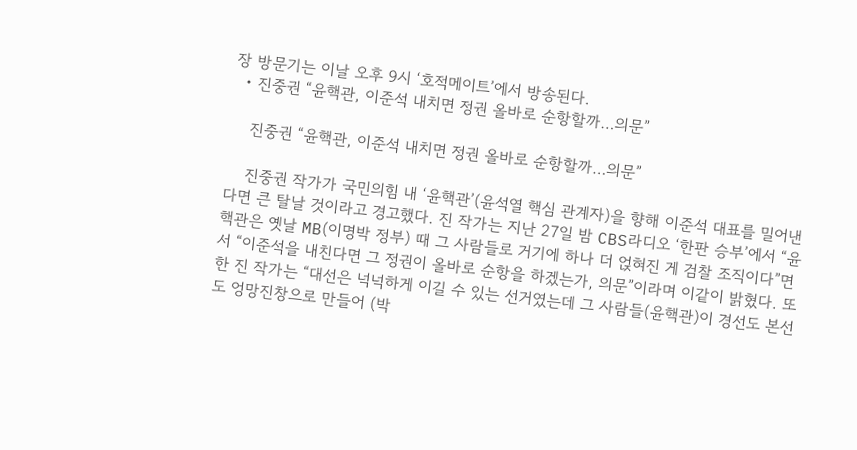장 방문기는 이날 오후 9시 ‘호적메이트’에서 방송된다.
  • 진중권 “윤핵관, 이준석 내치면 정권 올바로 순항할까…의문”

    진중권 “윤핵관, 이준석 내치면 정권 올바로 순항할까…의문”

    진중권 작가가 국민의힘 내 ‘윤핵관’(윤석열 핵심 관계자)을 향해 이준석 대표를 밀어낸다면 큰 탈날 것이라고 경고했다. 진 작가는 지난 27일 밤 CBS라디오 ‘한판 승부’에서 “윤핵관은 옛날 MB(이명박 정부) 때 그 사람들로 거기에 하나 더 얹혀진 게 검찰 조직이다”면서 “이준석을 내친다면 그 정권이 올바로 순항을 하겠는가, 의문”이라며 이같이 밝혔다. 또한 진 작가는 “대선은 넉넉하게 이길 수 있는 선거였는데 그 사람들(윤핵관)이 경선도 본선도 엉망진창으로 만들어 (박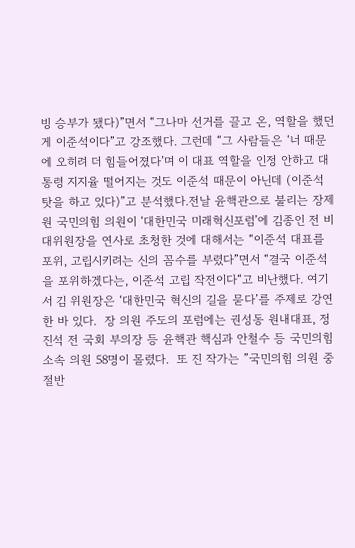빙 승부가 됐다)”면서 “그나마 선거를 끌고 온, 역할을 했던 게 이준석이다”고 강조했다. 그런데 “그 사람들은 ‘너 때문에 오히려 더 힘들어졌다’며 이 대표 역할을 인정 안하고 대통령 지지율 떨어지는 것도 이준석 때문이 아닌데 (이준석 탓을 하고 있다)”고 분석했다.전날 윤핵관으로 불리는 장제원 국민의힘 의원이 ‘대한민국 미래혁신포럼’에 김종인 전 비대위원장을 연사로 초청한 것에 대해서는 “이준석 대표를 포위, 고립시키려는 신의 꼼수를 부렸다”면서 “결국 이준석을 포위하겠다는, 이준석 고립 작전이다“고 비난했다. 여기서 김 위원장은 ‘대한민국 혁신의 길을 묻다’를 주제로 강연한 바 있다.  장 의원 주도의 포럼에는 권성동 원내대표, 정진석 전 국회 부의장 등 윤핵관 핵심과 안철수 등 국민의힘 소속 의원 58명이 몰렸다.  또 진 작가는 ”국민의힘 의원 중 절반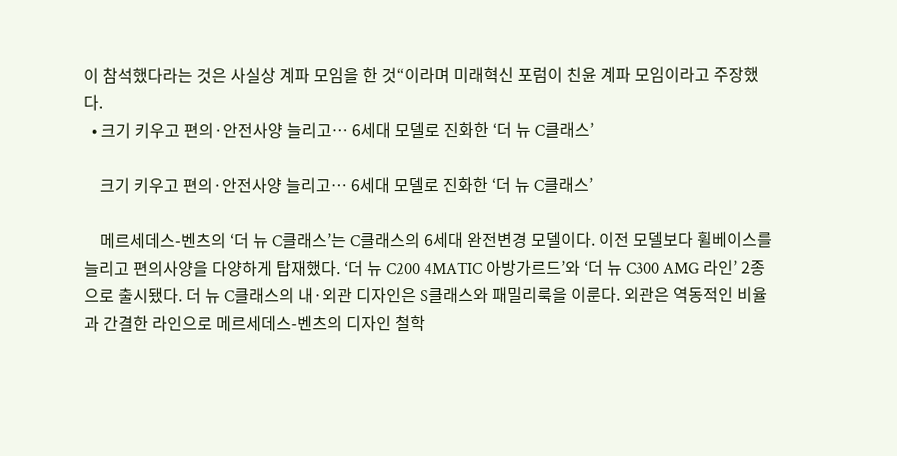이 참석했다라는 것은 사실상 계파 모임을 한 것“이라며 미래혁신 포럼이 친윤 계파 모임이라고 주장했다.
  • 크기 키우고 편의·안전사양 늘리고… 6세대 모델로 진화한 ‘더 뉴 C클래스’

    크기 키우고 편의·안전사양 늘리고… 6세대 모델로 진화한 ‘더 뉴 C클래스’

    메르세데스-벤츠의 ‘더 뉴 C클래스’는 C클래스의 6세대 완전변경 모델이다. 이전 모델보다 휠베이스를 늘리고 편의사양을 다양하게 탑재했다. ‘더 뉴 C200 4MATIC 아방가르드’와 ‘더 뉴 C300 AMG 라인’ 2종으로 출시됐다. 더 뉴 C클래스의 내·외관 디자인은 S클래스와 패밀리룩을 이룬다. 외관은 역동적인 비율과 간결한 라인으로 메르세데스-벤츠의 디자인 철학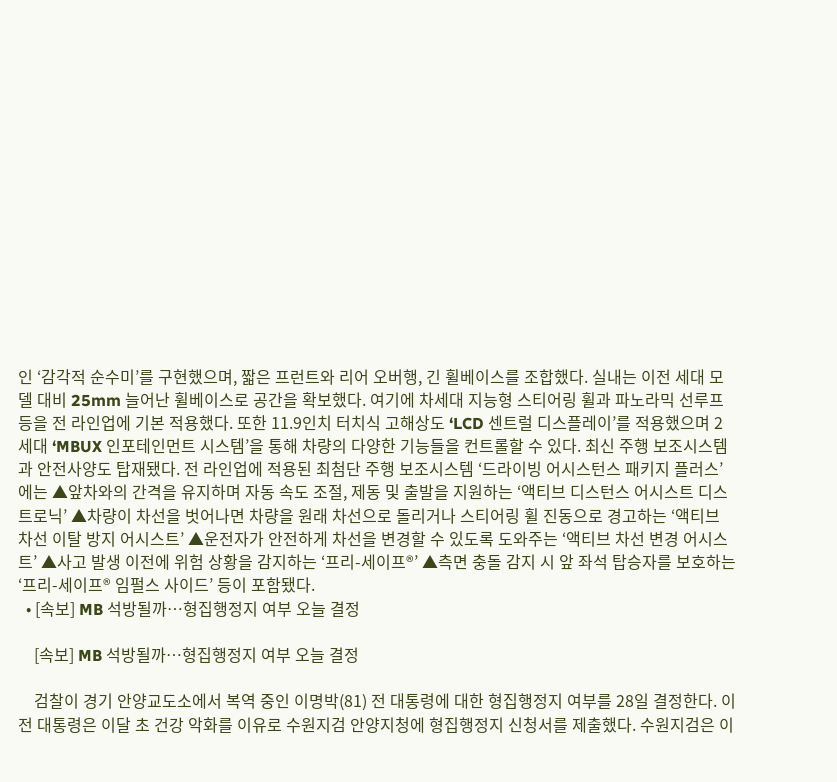인 ‘감각적 순수미’를 구현했으며, 짧은 프런트와 리어 오버행, 긴 휠베이스를 조합했다. 실내는 이전 세대 모델 대비 25mm 늘어난 휠베이스로 공간을 확보했다. 여기에 차세대 지능형 스티어링 휠과 파노라믹 선루프 등을 전 라인업에 기본 적용했다. 또한 11.9인치 터치식 고해상도 ‘LCD 센트럴 디스플레이’를 적용했으며 2세대 ‘MBUX 인포테인먼트 시스템’을 통해 차량의 다양한 기능들을 컨트롤할 수 있다. 최신 주행 보조시스템과 안전사양도 탑재됐다. 전 라인업에 적용된 최첨단 주행 보조시스템 ‘드라이빙 어시스턴스 패키지 플러스’에는 ▲앞차와의 간격을 유지하며 자동 속도 조절, 제동 및 출발을 지원하는 ‘액티브 디스턴스 어시스트 디스트로닉’ ▲차량이 차선을 벗어나면 차량을 원래 차선으로 돌리거나 스티어링 휠 진동으로 경고하는 ‘액티브 차선 이탈 방지 어시스트’ ▲운전자가 안전하게 차선을 변경할 수 있도록 도와주는 ‘액티브 차선 변경 어시스트’ ▲사고 발생 이전에 위험 상황을 감지하는 ‘프리-세이프®’ ▲측면 충돌 감지 시 앞 좌석 탑승자를 보호하는 ‘프리-세이프® 임펄스 사이드’ 등이 포함됐다.
  • [속보] MB 석방될까…형집행정지 여부 오늘 결정

    [속보] MB 석방될까…형집행정지 여부 오늘 결정

    검찰이 경기 안양교도소에서 복역 중인 이명박(81) 전 대통령에 대한 형집행정지 여부를 28일 결정한다. 이 전 대통령은 이달 초 건강 악화를 이유로 수원지검 안양지청에 형집행정지 신청서를 제출했다. 수원지검은 이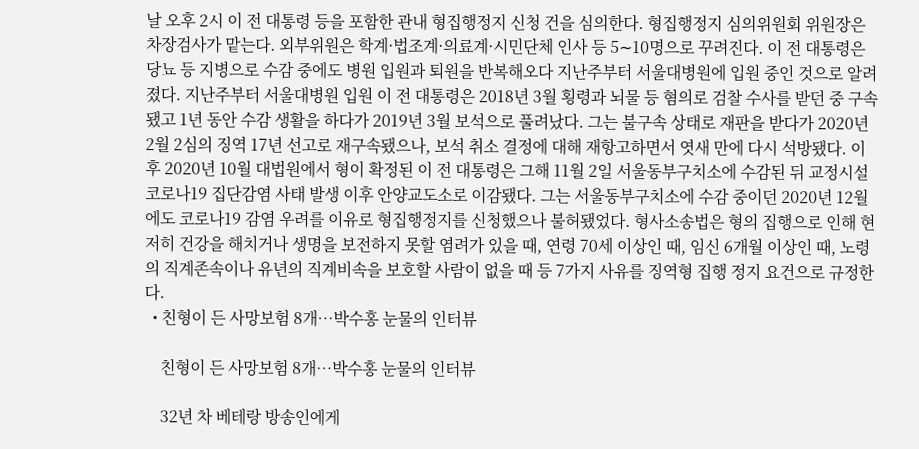날 오후 2시 이 전 대통령 등을 포함한 관내 형집행정지 신청 건을 심의한다. 형집행정지 심의위원회 위원장은 차장검사가 맡는다. 외부위원은 학계·법조계·의료계·시민단체 인사 등 5∼10명으로 꾸려진다. 이 전 대통령은 당뇨 등 지병으로 수감 중에도 병원 입원과 퇴원을 반복해오다 지난주부터 서울대병원에 입원 중인 것으로 알려졌다. 지난주부터 서울대병원 입원 이 전 대통령은 2018년 3월 횡령과 뇌물 등 혐의로 검찰 수사를 받던 중 구속됐고 1년 동안 수감 생활을 하다가 2019년 3월 보석으로 풀려났다. 그는 불구속 상태로 재판을 받다가 2020년 2월 2심의 징역 17년 선고로 재구속됐으나, 보석 취소 결정에 대해 재항고하면서 엿새 만에 다시 석방됐다. 이후 2020년 10월 대법원에서 형이 확정된 이 전 대통령은 그해 11월 2일 서울동부구치소에 수감된 뒤 교정시설 코로나19 집단감염 사태 발생 이후 안양교도소로 이감됐다. 그는 서울동부구치소에 수감 중이던 2020년 12월에도 코로나19 감염 우려를 이유로 형집행정지를 신청했으나 불허됐었다. 형사소송법은 형의 집행으로 인해 현저히 건강을 해치거나 생명을 보전하지 못할 염려가 있을 때, 연령 70세 이상인 때, 임신 6개월 이상인 때, 노령의 직계존속이나 유년의 직계비속을 보호할 사람이 없을 때 등 7가지 사유를 징역형 집행 정지 요건으로 규정한다.
  • 친형이 든 사망보험 8개…박수홍 눈물의 인터뷰

    친형이 든 사망보험 8개…박수홍 눈물의 인터뷰

    32년 차 베테랑 방송인에게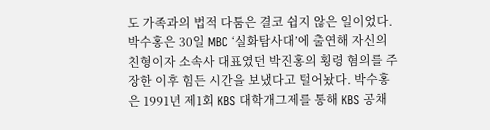도 가족과의 법적 다툼은 결코 쉽지 않은 일이었다. 박수홍은 30일 MBC ‘실화탐사대’에 출연해 자신의 친형이자 소속사 대표였던 박진홍의 횡령 혐의를 주장한 이후 힘든 시간을 보냈다고 털어놨다. 박수홍은 1991년 제1회 KBS 대학개그제를 통해 KBS 공채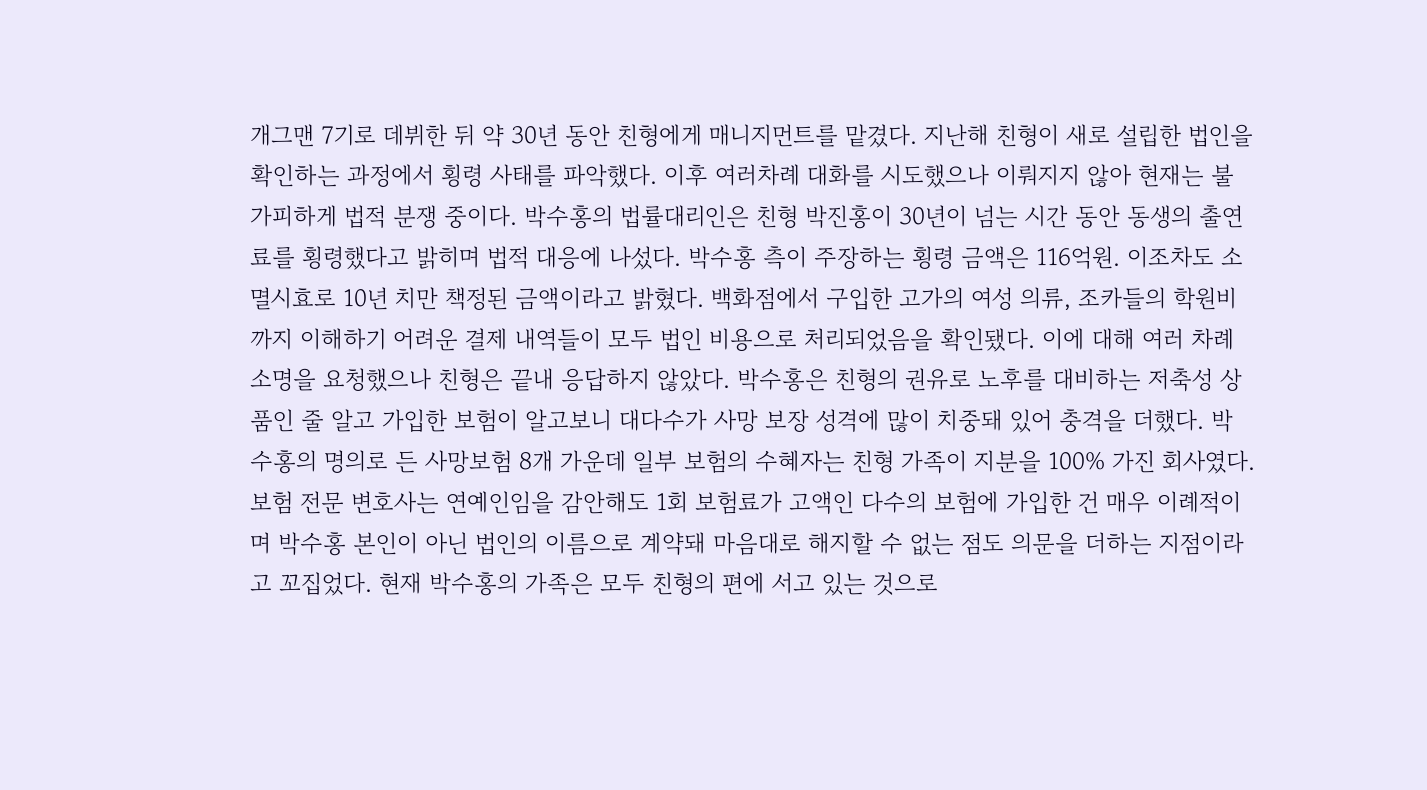개그맨 7기로 데뷔한 뒤 약 30년 동안 친형에게 매니지먼트를 맡겼다. 지난해 친형이 새로 설립한 법인을 확인하는 과정에서 횡령 사태를 파악했다. 이후 여러차례 대화를 시도했으나 이뤄지지 않아 현재는 불가피하게 법적 분쟁 중이다. 박수홍의 법률대리인은 친형 박진홍이 30년이 넘는 시간 동안 동생의 출연료를 횡령했다고 밝히며 법적 대응에 나섰다. 박수홍 측이 주장하는 횡령 금액은 116억원. 이조차도 소멸시효로 10년 치만 책정된 금액이라고 밝혔다. 백화점에서 구입한 고가의 여성 의류, 조카들의 학원비까지 이해하기 어려운 결제 내역들이 모두 법인 비용으로 처리되었음을 확인됐다. 이에 대해 여러 차례 소명을 요청했으나 친형은 끝내 응답하지 않았다. 박수홍은 친형의 권유로 노후를 대비하는 저축성 상품인 줄 알고 가입한 보험이 알고보니 대다수가 사망 보장 성격에 많이 치중돼 있어 충격을 더했다. 박수홍의 명의로 든 사망보험 8개 가운데 일부 보험의 수혜자는 친형 가족이 지분을 100% 가진 회사였다. 보험 전문 변호사는 연예인임을 감안해도 1회 보험료가 고액인 다수의 보험에 가입한 건 매우 이례적이며 박수홍 본인이 아닌 법인의 이름으로 계약돼 마음대로 해지할 수 없는 점도 의문을 더하는 지점이라고 꼬집었다. 현재 박수홍의 가족은 모두 친형의 편에 서고 있는 것으로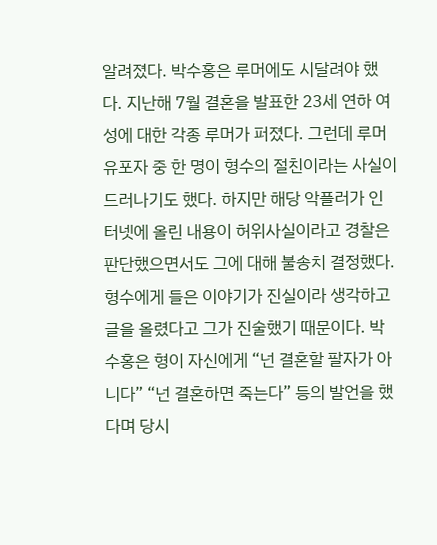알려졌다. 박수홍은 루머에도 시달려야 했다. 지난해 7월 결혼을 발표한 23세 연하 여성에 대한 각종 루머가 퍼졌다. 그런데 루머 유포자 중 한 명이 형수의 절친이라는 사실이 드러나기도 했다. 하지만 해당 악플러가 인터넷에 올린 내용이 허위사실이라고 경찰은 판단했으면서도 그에 대해 불송치 결정했다. 형수에게 들은 이야기가 진실이라 생각하고 글을 올렸다고 그가 진술했기 때문이다. 박수홍은 형이 자신에게 “넌 결혼할 팔자가 아니다” “넌 결혼하면 죽는다” 등의 발언을 했다며 당시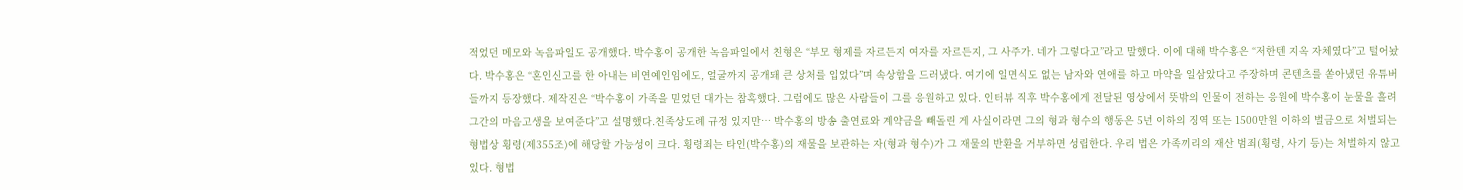적었던 메모와 녹음파일도 공개했다. 박수홍이 공개한 녹음파일에서 친형은 “부모 형제를 자르든지 여자를 자르든지, 그 사주가. 네가 그렇다고”라고 말했다. 이에 대해 박수홍은 “저한텐 지옥 자체였다”고 털어놨다. 박수홍은 “혼인신고를 한 아내는 비연예인임에도, 얼굴까지 공개돼 큰 상처를 입었다”며 속상함을 드러냈다. 여기에 일면식도 없는 남자와 연애를 하고 마약을 일삼았다고 주장하며 콘텐츠를 쏟아냈던 유튜버들까지 등장했다. 제작진은 “박수홍이 가족을 믿었던 대가는 참혹했다. 그럼에도 많은 사람들이 그를 응원하고 있다. 인터뷰 직후 박수홍에게 전달된 영상에서 뜻밖의 인물이 전하는 응원에 박수홍이 눈물을 흘려 그간의 마음고생을 보여준다”고 설명했다.친족상도례 규정 있지만⋯ 박수홍의 방송 출연료와 계약금을 빼돌린 게 사실이라면 그의 형과 형수의 행동은 5년 이하의 징역 또는 1500만원 이하의 벌금으로 처벌되는 형법상 횡령(제355조)에 해당할 가능성이 크다. 횡령죄는 타인(박수홍)의 재물을 보관하는 자(형과 형수)가 그 재물의 반환을 거부하면 성립한다. 우리 법은 가족끼리의 재산 범죄(횡령, 사기 등)는 처벌하지 않고 있다. 형법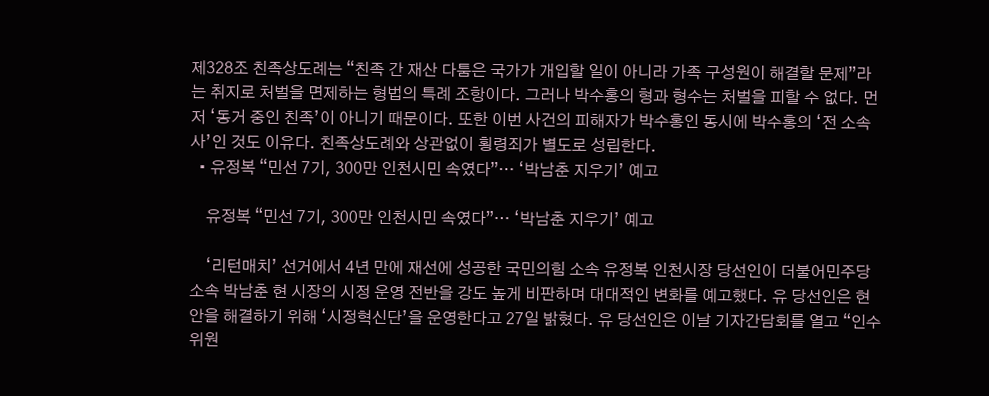제328조 친족상도례는 “친족 간 재산 다툼은 국가가 개입할 일이 아니라 가족 구성원이 해결할 문제”라는 취지로 처벌을 면제하는 형법의 특례 조항이다. 그러나 박수홍의 형과 형수는 처벌을 피할 수 없다. 먼저 ‘동거 중인 친족’이 아니기 때문이다. 또한 이번 사건의 피해자가 박수홍인 동시에 박수홍의 ‘전 소속사’인 것도 이유다. 친족상도례와 상관없이 횡령죄가 별도로 성립한다.
  • 유정복 “민선 7기, 300만 인천시민 속였다”… ‘박남춘 지우기’ 예고

    유정복 “민선 7기, 300만 인천시민 속였다”… ‘박남춘 지우기’ 예고

    ‘리턴매치’ 선거에서 4년 만에 재선에 성공한 국민의힘 소속 유정복 인천시장 당선인이 더불어민주당 소속 박남춘 현 시장의 시정 운영 전반을 강도 높게 비판하며 대대적인 변화를 예고했다. 유 당선인은 현안을 해결하기 위해 ‘시정혁신단’을 운영한다고 27일 밝혔다. 유 당선인은 이날 기자간담회를 열고 “인수위원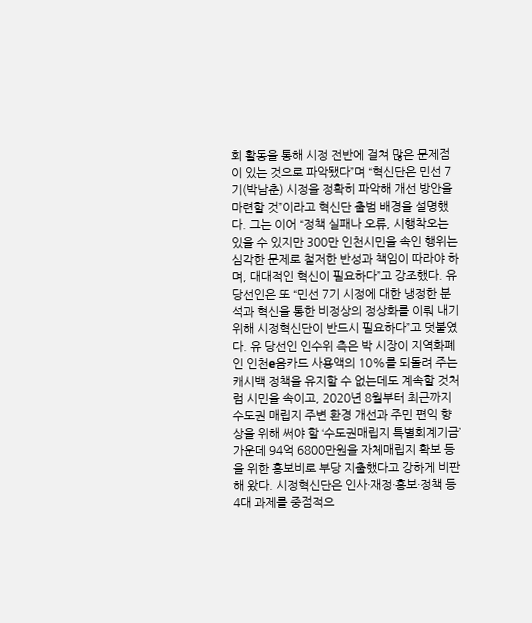회 활동을 통해 시정 전반에 걸쳐 많은 문제점이 있는 것으로 파악됐다”며 “혁신단은 민선 7기(박남춘) 시정을 정확히 파악해 개선 방안을 마련할 것”이라고 혁신단 출범 배경을 설명했다. 그는 이어 “정책 실패나 오류, 시행착오는 있을 수 있지만 300만 인천시민을 속인 행위는 심각한 문제로 철저한 반성과 책임이 따라야 하며, 대대적인 혁신이 필요하다”고 강조했다. 유 당선인은 또 “민선 7기 시정에 대한 냉정한 분석과 혁신을 통한 비정상의 정상화를 이뤄 내기 위해 시정혁신단이 반드시 필요하다”고 덧붙였다. 유 당선인 인수위 측은 박 시장이 지역화폐인 인천e음카드 사용액의 10%를 되돌려 주는 캐시백 정책을 유지할 수 없는데도 계속할 것처럼 시민을 속이고, 2020년 8월부터 최근까지 수도권 매립지 주변 환경 개선과 주민 편익 향상을 위해 써야 할 ‘수도권매립지 특별회계기금’ 가운데 94억 6800만원을 자체매립지 확보 등을 위한 홍보비로 부당 지출했다고 강하게 비판해 왔다. 시정혁신단은 인사·재정·홍보·정책 등 4대 과제를 중점적으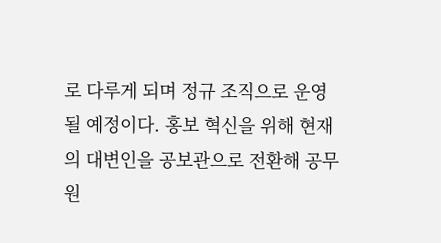로 다루게 되며 정규 조직으로 운영될 예정이다. 홍보 혁신을 위해 현재의 대변인을 공보관으로 전환해 공무원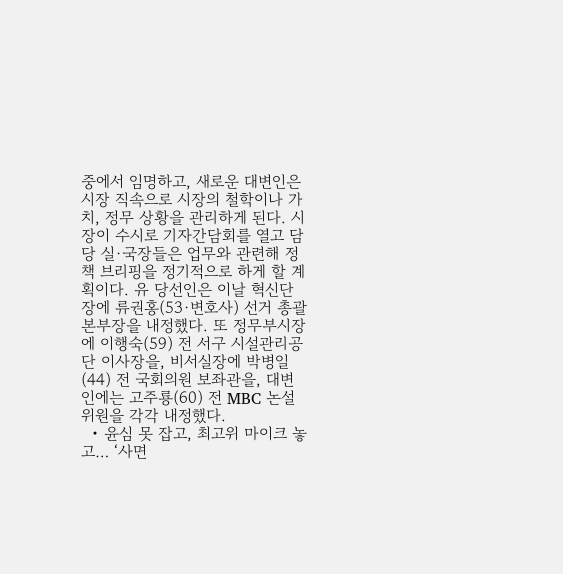중에서 임명하고, 새로운 대변인은 시장 직속으로 시장의 철학이나 가치, 정무 상황을 관리하게 된다. 시장이 수시로 기자간담회를 열고 담당 실·국장들은 업무와 관련해 정책 브리핑을 정기적으로 하게 할 계획이다. 유 당선인은 이날 혁신단장에 류권홍(53·변호사) 선거 총괄본부장을 내정했다. 또 정무부시장에 이행숙(59) 전 서구 시설관리공단 이사장을, 비서실장에 박병일(44) 전 국회의원 보좌관을, 대변인에는 고주룡(60) 전 MBC 논설위원을 각각 내정했다.
  • 윤심 못 잡고, 최고위 마이크 놓고… ‘사면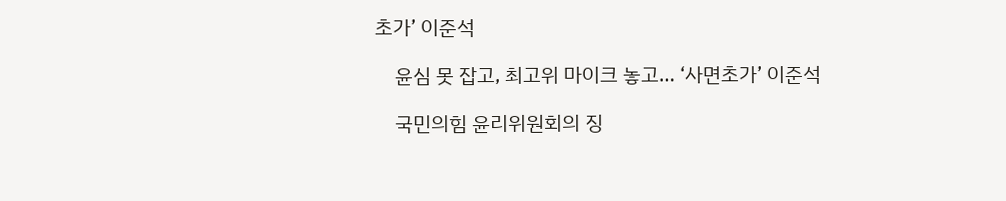초가’ 이준석

    윤심 못 잡고, 최고위 마이크 놓고… ‘사면초가’ 이준석

    국민의힘 윤리위원회의 징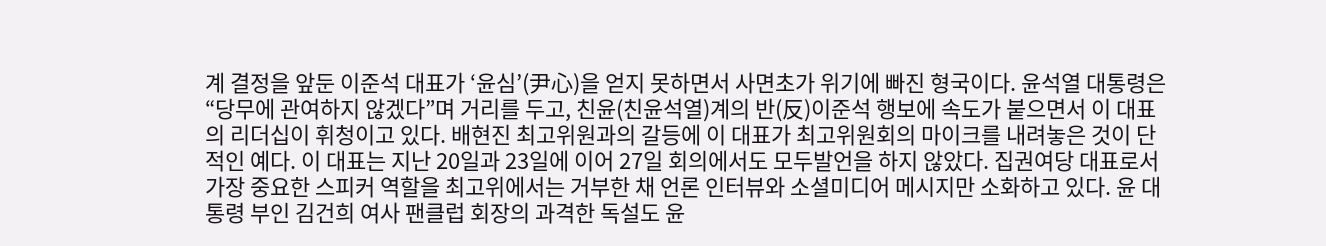계 결정을 앞둔 이준석 대표가 ‘윤심’(尹心)을 얻지 못하면서 사면초가 위기에 빠진 형국이다. 윤석열 대통령은 “당무에 관여하지 않겠다”며 거리를 두고, 친윤(친윤석열)계의 반(反)이준석 행보에 속도가 붙으면서 이 대표의 리더십이 휘청이고 있다. 배현진 최고위원과의 갈등에 이 대표가 최고위원회의 마이크를 내려놓은 것이 단적인 예다. 이 대표는 지난 20일과 23일에 이어 27일 회의에서도 모두발언을 하지 않았다. 집권여당 대표로서 가장 중요한 스피커 역할을 최고위에서는 거부한 채 언론 인터뷰와 소셜미디어 메시지만 소화하고 있다. 윤 대통령 부인 김건희 여사 팬클럽 회장의 과격한 독설도 윤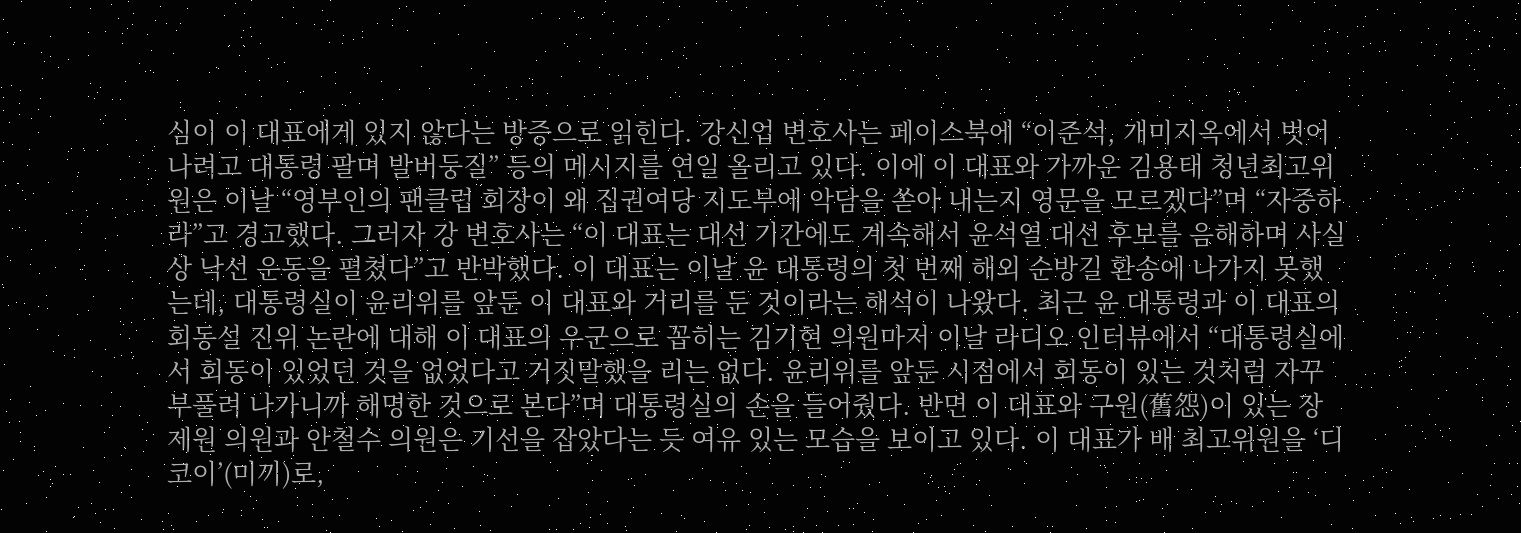심이 이 대표에게 있지 않다는 방증으로 읽힌다. 강신업 변호사는 페이스북에 “이준석, 개미지옥에서 벗어나려고 대통령 팔며 발버둥질” 등의 메시지를 연일 올리고 있다. 이에 이 대표와 가까운 김용태 청년최고위원은 이날 “영부인의 팬클럽 회장이 왜 집권여당 지도부에 악담을 쏟아 내는지 영문을 모르겠다”며 “자중하라”고 경고했다. 그러자 강 변호사는 “이 대표는 대선 기간에도 계속해서 윤석열 대선 후보를 음해하며 사실상 낙선 운동을 펼쳤다”고 반박했다. 이 대표는 이날 윤 대통령의 첫 번째 해외 순방길 환송에 나가지 못했는데, 대통령실이 윤리위를 앞둔 이 대표와 거리를 둔 것이라는 해석이 나왔다. 최근 윤 대통령과 이 대표의 회동설 진위 논란에 대해 이 대표의 우군으로 꼽히는 김기현 의원마저 이날 라디오 인터뷰에서 “대통령실에서 회동이 있었던 것을 없었다고 거짓말했을 리는 없다. 윤리위를 앞둔 시점에서 회동이 있는 것처럼 자꾸 부풀려 나가니까 해명한 것으로 본다”며 대통령실의 손을 들어줬다. 반면 이 대표와 구원(舊怨)이 있는 장제원 의원과 안철수 의원은 기선을 잡았다는 듯 여유 있는 모습을 보이고 있다. 이 대표가 배 최고위원을 ‘디코이’(미끼)로,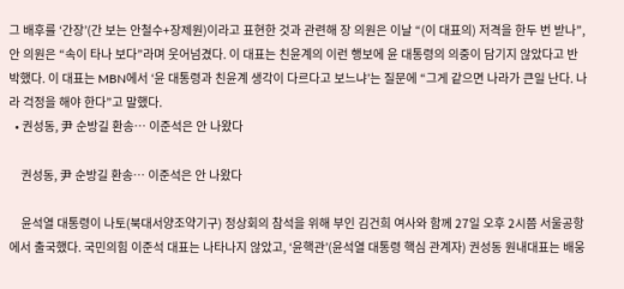그 배후를 ‘간장’(간 보는 안철수+장제원)이라고 표현한 것과 관련해 장 의원은 이날 “(이 대표의) 저격을 한두 번 받나”, 안 의원은 “속이 타나 보다”라며 웃어넘겼다. 이 대표는 친윤계의 이런 행보에 윤 대통령의 의중이 담기지 않았다고 반박했다. 이 대표는 MBN에서 ‘윤 대통령과 친윤계 생각이 다르다고 보느냐’는 질문에 “그게 같으면 나라가 큰일 난다. 나라 걱정을 해야 한다”고 말했다.
  • 권성동, 尹 순방길 환송… 이준석은 안 나왔다

    권성동, 尹 순방길 환송… 이준석은 안 나왔다

    윤석열 대통령이 나토(북대서양조약기구) 정상회의 참석을 위해 부인 김건희 여사와 함께 27일 오후 2시쯤 서울공항에서 출국했다. 국민의힘 이준석 대표는 나타나지 않았고, ‘윤핵관’(윤석열 대통령 핵심 관계자) 권성동 원내대표는 배웅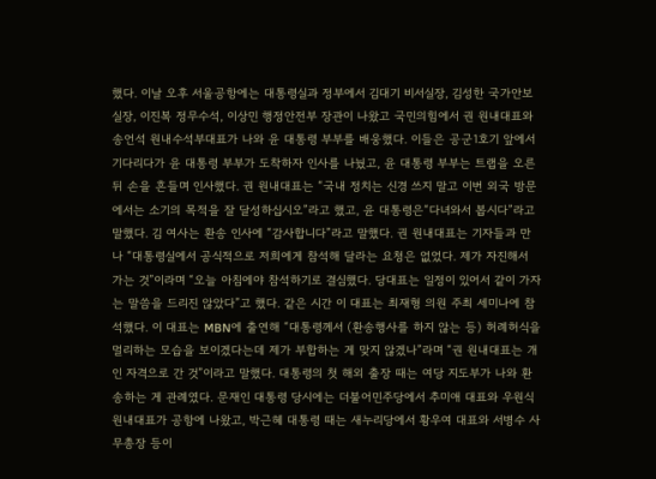했다. 이날 오후 서울공항에는 대통령실과 정부에서 김대기 비서실장, 김성한 국가안보실장, 이진복 정무수석, 이상민 행정안전부 장관이 나왔고 국민의힘에서 권 원내대표와 송언석 원내수석부대표가 나와 윤 대통령 부부를 배웅했다. 이들은 공군1호기 앞에서 기다리다가 윤 대통령 부부가 도착하자 인사를 나눴고, 윤 대통령 부부는 트랩을 오른 뒤 손을 흔들며 인사했다. 권 원내대표는 “국내 정치는 신경 쓰지 말고 이번 외국 방문에서는 소기의 목적을 잘 달성하십시오”라고 했고, 윤 대통령은“다녀와서 봅시다”라고 말했다. 김 여사는 환송 인사에 “감사합니다”라고 말했다. 권 원내대표는 기자들과 만나 “대통령실에서 공식적으로 저희에게 참석해 달라는 요청은 없었다. 제가 자진해서 가는 것”이라며 “오늘 아침에야 참석하기로 결심했다. 당대표는 일정이 있어서 같이 가자는 말씀을 드리진 않았다”고 했다. 같은 시간 이 대표는 최재형 의원 주최 세미나에 참석했다. 이 대표는 MBN에 출연해 “대통령께서 (환송행사를 하지 않는 등) 허례허식을 멀리하는 모습을 보이겠다는데 제가 부합하는 게 맞지 않겠나”라며 “권 원내대표는 개인 자격으로 간 것”이라고 말했다. 대통령의 첫 해외 출장 때는 여당 지도부가 나와 환송하는 게 관례였다. 문재인 대통령 당시에는 더불어민주당에서 추미애 대표와 우원식 원내대표가 공항에 나왔고, 박근혜 대통령 때는 새누리당에서 황우여 대표와 서병수 사무총장 등이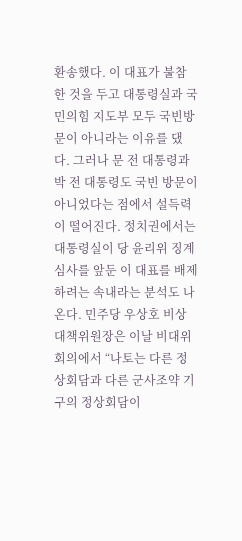환송했다. 이 대표가 불참한 것을 두고 대통령실과 국민의힘 지도부 모두 국빈방문이 아니라는 이유를 댔다. 그러나 문 전 대통령과 박 전 대통령도 국빈 방문이 아니었다는 점에서 설득력이 떨어진다. 정치권에서는 대통령실이 당 윤리위 징계 심사를 앞둔 이 대표를 배제하려는 속내라는 분석도 나온다. 민주당 우상호 비상대책위원장은 이날 비대위 회의에서 “나토는 다른 정상회담과 다른 군사조약 기구의 정상회담이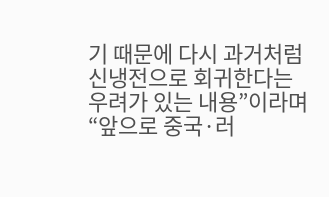기 때문에 다시 과거처럼 신냉전으로 회귀한다는 우려가 있는 내용”이라며 “앞으로 중국·러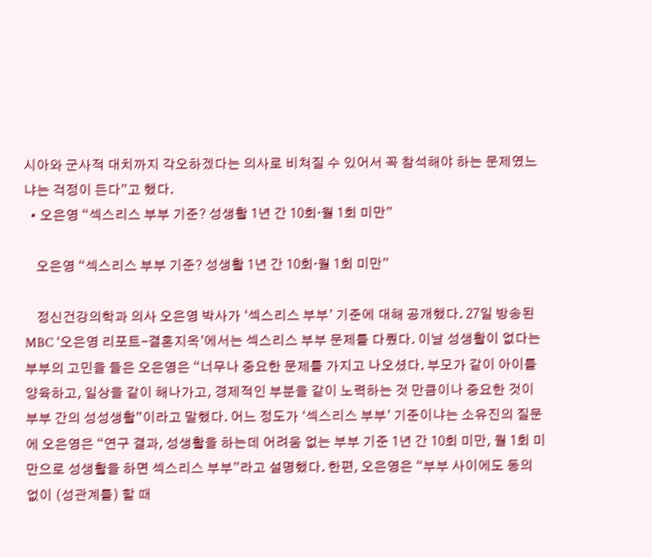시아와 군사적 대치까지 각오하겠다는 의사로 비쳐질 수 있어서 꼭 참석해야 하는 문제였느냐는 걱정이 든다”고 했다.
  • 오은영 “섹스리스 부부 기준? 성생활 1년 간 10회·월 1회 미만”

    오은영 “섹스리스 부부 기준? 성생활 1년 간 10회·월 1회 미만”

    정신건강의학과 의사 오은영 박사가 ‘섹스리스 부부’ 기준에 대해 공개했다. 27일 방송된 MBC ‘오은영 리포트-결혼지옥’에서는 섹스리스 부부 문제를 다뤘다. 이날 성생활이 없다는 부부의 고민을 들은 오은영은 “너무나 중요한 문제를 가지고 나오셨다. 부모가 같이 아이를 양육하고, 일상을 같이 해나가고, 경제적인 부분을 같이 노력하는 것 만큼이나 중요한 것이 부부 간의 성성생활”이라고 말했다. 어느 정도가 ‘섹스리스 부부’ 기준이냐는 소유진의 질문에 오은영은 “연구 결과, 성생활을 하는데 어려움 없는 부부 기준 1년 간 10회 미만, 월 1회 미만으로 성생활을 하면 섹스리스 부부”라고 설명했다. 한편, 오은영은 “부부 사이에도 동의 없이 (성관계를) 할 때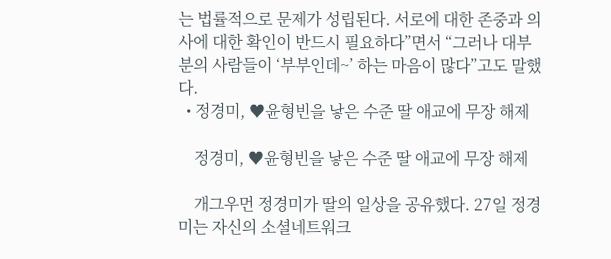는 법률적으로 문제가 성립된다. 서로에 대한 존중과 의사에 대한 확인이 반드시 필요하다”면서 “그러나 대부분의 사람들이 ‘부부인데~’ 하는 마음이 많다”고도 말했다.
  • 정경미, ♥윤형빈을 낳은 수준 딸 애교에 무장 해제

    정경미, ♥윤형빈을 낳은 수준 딸 애교에 무장 해제

    개그우먼 정경미가 딸의 일상을 공유했다. 27일 정경미는 자신의 소셜네트워크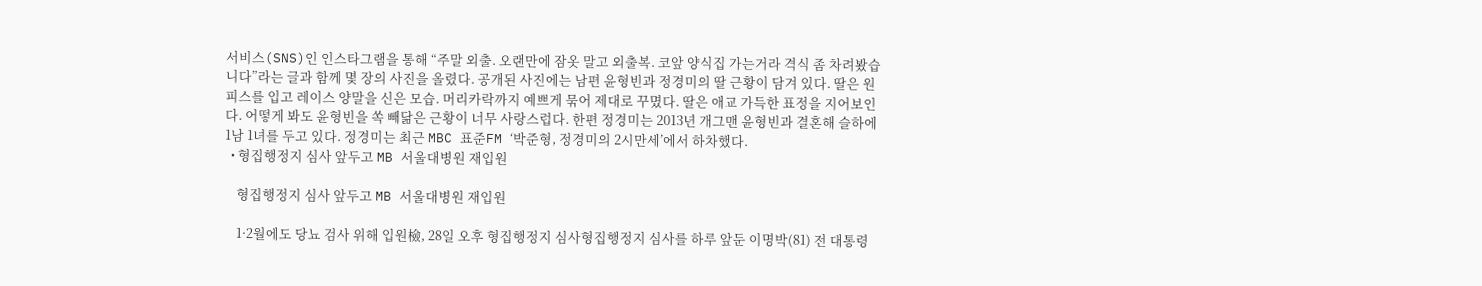서비스(SNS)인 인스타그램을 통해 “주말 외출. 오랜만에 잠옷 말고 외출복. 코앞 양식집 가는거라 격식 좀 차려봤습니다”라는 글과 함께 몇 장의 사진을 올렸다. 공개된 사진에는 남편 윤형빈과 정경미의 딸 근황이 담겨 있다. 딸은 원피스를 입고 레이스 양말을 신은 모습. 머리카락까지 예쁘게 묶어 제대로 꾸몄다. 딸은 애교 가득한 표정을 지어보인다. 어떻게 봐도 윤형빈을 쏙 빼닮은 근황이 너무 사랑스럽다. 한편 정경미는 2013년 개그맨 윤형빈과 결혼해 슬하에 1남 1녀를 두고 있다. 정경미는 최근 MBC 표준FM ‘박준형, 정경미의 2시만세’에서 하차했다.
  • 형집행정지 심사 앞두고 MB 서울대병원 재입원

    형집행정지 심사 앞두고 MB 서울대병원 재입원

    1·2월에도 당뇨 검사 위해 입원檢, 28일 오후 형집행정지 심사형집행정지 심사를 하루 앞둔 이명박(81) 전 대통령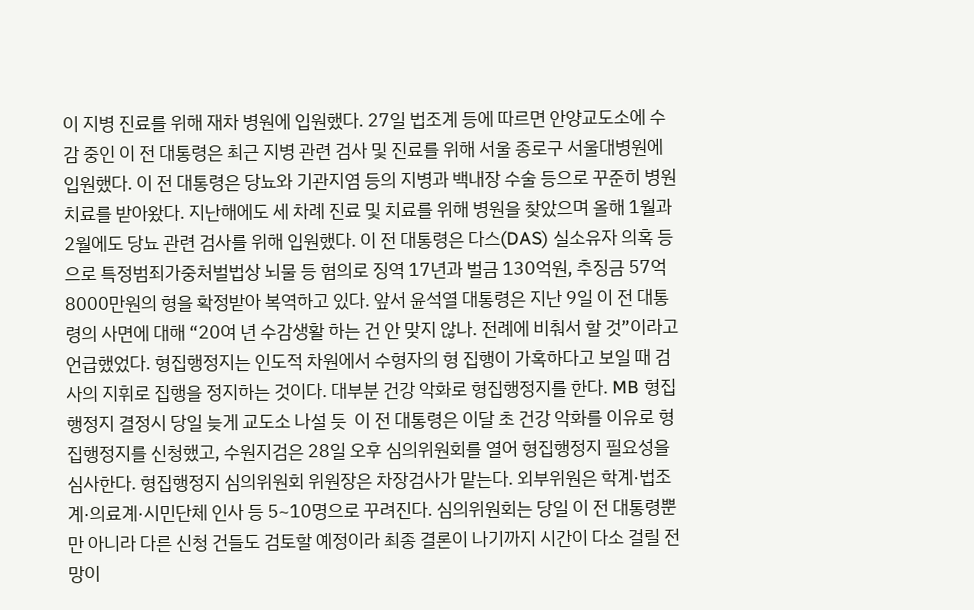이 지병 진료를 위해 재차 병원에 입원했다. 27일 법조계 등에 따르면 안양교도소에 수감 중인 이 전 대통령은 최근 지병 관련 검사 및 진료를 위해 서울 종로구 서울대병원에 입원했다. 이 전 대통령은 당뇨와 기관지염 등의 지병과 백내장 수술 등으로 꾸준히 병원 치료를 받아왔다. 지난해에도 세 차례 진료 및 치료를 위해 병원을 찾았으며 올해 1월과 2월에도 당뇨 관련 검사를 위해 입원했다. 이 전 대통령은 다스(DAS) 실소유자 의혹 등으로 특정범죄가중처벌법상 뇌물 등 혐의로 징역 17년과 벌금 130억원, 추징금 57억 8000만원의 형을 확정받아 복역하고 있다. 앞서 윤석열 대통령은 지난 9일 이 전 대통령의 사면에 대해 “20여 년 수감생활 하는 건 안 맞지 않나. 전례에 비춰서 할 것”이라고 언급했었다. 형집행정지는 인도적 차원에서 수형자의 형 집행이 가혹하다고 보일 때 검사의 지휘로 집행을 정지하는 것이다. 대부분 건강 악화로 형집행정지를 한다. MB 형집행정지 결정시 당일 늦게 교도소 나설 듯  이 전 대통령은 이달 초 건강 악화를 이유로 형집행정지를 신청했고, 수원지검은 28일 오후 심의위원회를 열어 형집행정지 필요성을 심사한다. 형집행정지 심의위원회 위원장은 차장검사가 맡는다. 외부위원은 학계·법조계·의료계·시민단체 인사 등 5~10명으로 꾸려진다. 심의위원회는 당일 이 전 대통령뿐만 아니라 다른 신청 건들도 검토할 예정이라 최종 결론이 나기까지 시간이 다소 걸릴 전망이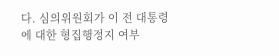다. 심의위원회가 이 전 대통령에 대한 형집행정지 여부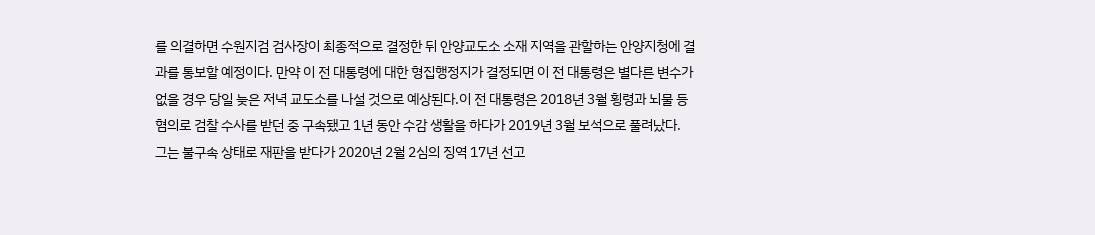를 의결하면 수원지검 검사장이 최종적으로 결정한 뒤 안양교도소 소재 지역을 관할하는 안양지청에 결과를 통보할 예정이다. 만약 이 전 대통령에 대한 형집행정지가 결정되면 이 전 대통령은 별다른 변수가 없을 경우 당일 늦은 저녁 교도소를 나설 것으로 예상된다.이 전 대통령은 2018년 3월 횡령과 뇌물 등 혐의로 검찰 수사를 받던 중 구속됐고 1년 동안 수감 생활을 하다가 2019년 3월 보석으로 풀려났다. 그는 불구속 상태로 재판을 받다가 2020년 2월 2심의 징역 17년 선고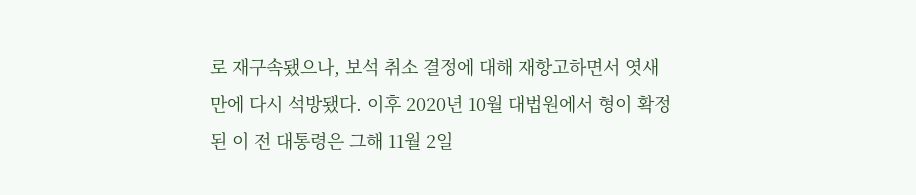로 재구속됐으나, 보석 취소 결정에 대해 재항고하면서 엿새 만에 다시 석방됐다. 이후 2020년 10월 대법원에서 형이 확정된 이 전 대통령은 그해 11월 2일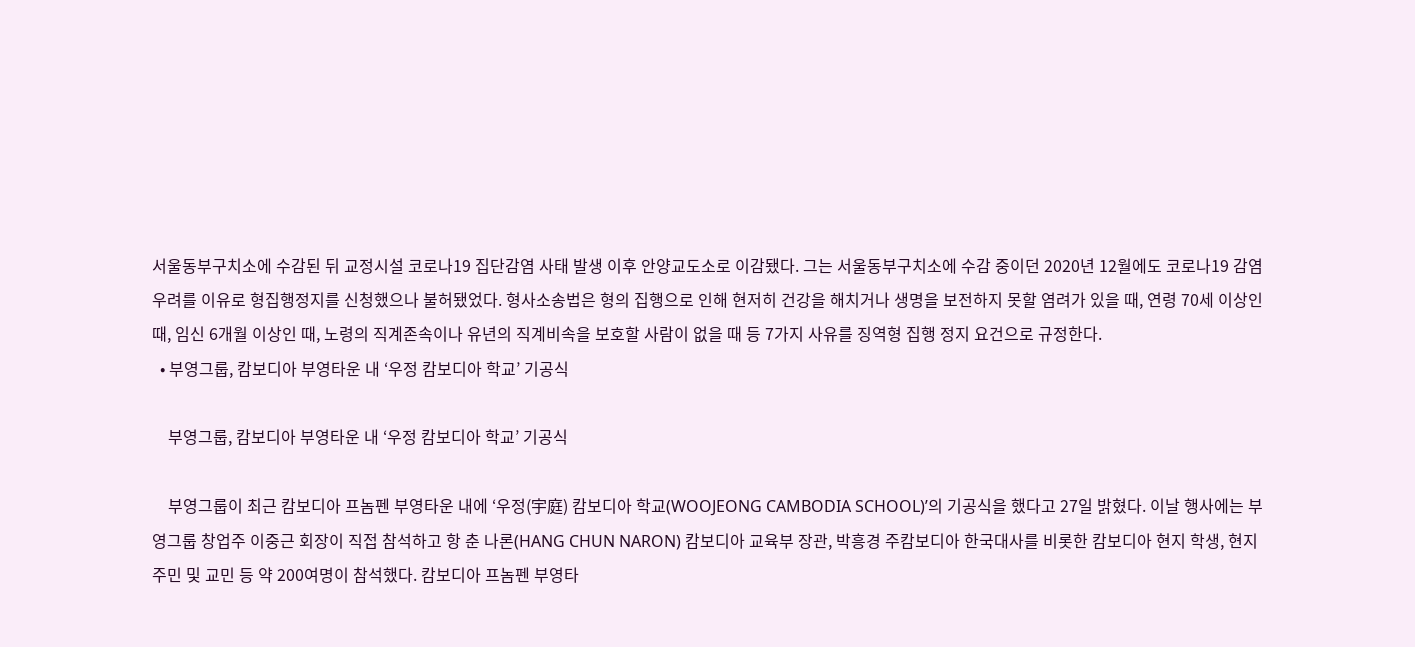서울동부구치소에 수감된 뒤 교정시설 코로나19 집단감염 사태 발생 이후 안양교도소로 이감됐다. 그는 서울동부구치소에 수감 중이던 2020년 12월에도 코로나19 감염 우려를 이유로 형집행정지를 신청했으나 불허됐었다. 형사소송법은 형의 집행으로 인해 현저히 건강을 해치거나 생명을 보전하지 못할 염려가 있을 때, 연령 70세 이상인 때, 임신 6개월 이상인 때, 노령의 직계존속이나 유년의 직계비속을 보호할 사람이 없을 때 등 7가지 사유를 징역형 집행 정지 요건으로 규정한다.
  • 부영그룹, 캄보디아 부영타운 내 ‘우정 캄보디아 학교’ 기공식

    부영그룹, 캄보디아 부영타운 내 ‘우정 캄보디아 학교’ 기공식

    부영그룹이 최근 캄보디아 프놈펜 부영타운 내에 ‘우정(宇庭) 캄보디아 학교(WOOJEONG CAMBODIA SCHOOL)’의 기공식을 했다고 27일 밝혔다. 이날 행사에는 부영그룹 창업주 이중근 회장이 직접 참석하고 항 춘 나론(HANG CHUN NARON) 캄보디아 교육부 장관, 박흥경 주캄보디아 한국대사를 비롯한 캄보디아 현지 학생, 현지 주민 및 교민 등 약 200여명이 참석했다. 캄보디아 프놈펜 부영타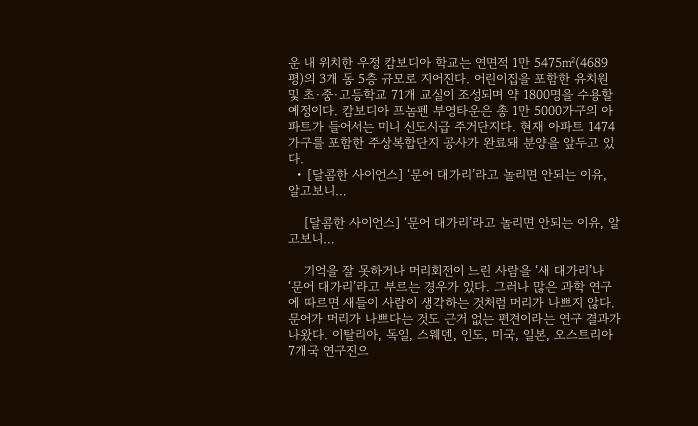운 내 위치한 우정 캄보디아 학교는 연면적 1만 5475㎡(4689평)의 3개 동 5층 규모로 지어진다. 어린이집을 포함한 유치원 및 초·중·고등학교 71개 교실이 조성되며 약 1800명을 수용할 예정이다. 캄보디아 프놈펜 부영타운은 총 1만 5000가구의 아파트가 들어서는 미니 신도시급 주거단지다. 현재 아파트 1474가구를 포함한 주상복합단지 공사가 완료돼 분양을 앞두고 있다.
  • [달콤한 사이언스] ‘문어 대가리’라고 놀리면 안되는 이유, 알고보니…

    [달콤한 사이언스] ‘문어 대가리’라고 놀리면 안되는 이유, 알고보니…

    기억을 잘 못하거나 머리회전이 느린 사람을 ‘새 대가리’나 ‘문어 대가리’라고 부르는 경우가 있다. 그러나 많은 과학 연구에 따르면 새들이 사람이 생각하는 것처럼 머리가 나쁘지 않다. 문어가 머리가 나쁘다는 것도 근거 없는 편견이라는 연구 결과가 나왔다. 이탈리아, 독일, 스웨덴, 인도, 미국, 일본, 오스트리아 7개국 연구진으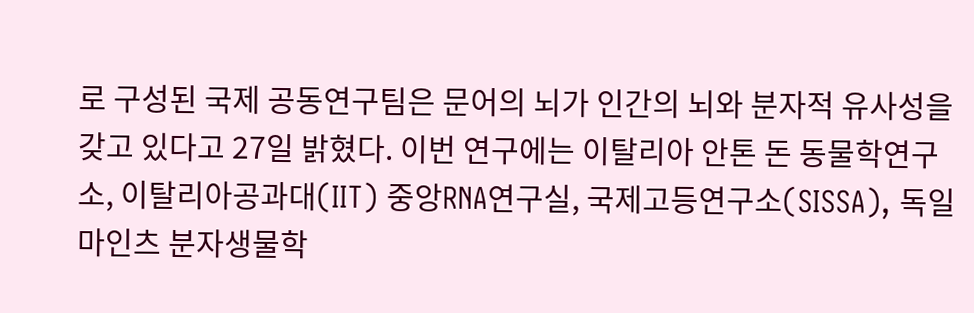로 구성된 국제 공동연구팀은 문어의 뇌가 인간의 뇌와 분자적 유사성을 갖고 있다고 27일 밝혔다. 이번 연구에는 이탈리아 안톤 돈 동물학연구소, 이탈리아공과대(IIT) 중앙RNA연구실, 국제고등연구소(SISSA), 독일 마인츠 분자생물학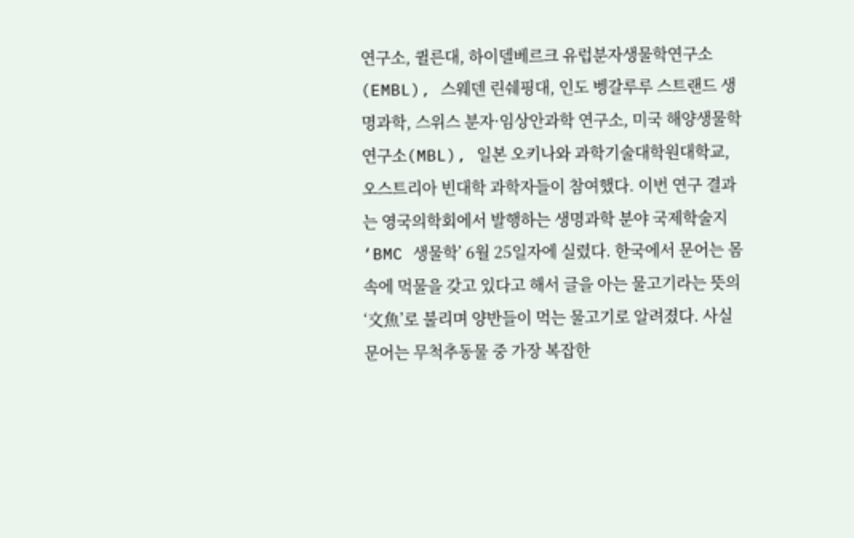연구소, 퀼른대, 하이델베르크 유럽분자생물학연구소(EMBL), 스웨덴 린쉐핑대, 인도 벵갈루루 스트랜드 생명과학, 스위스 분자·임상안과학 연구소, 미국 해양생물학연구소(MBL), 일본 오키나와 과학기술대학원대학교, 오스트리아 빈대학 과학자들이 참여했다. 이번 연구 결과는 영국의학회에서 발행하는 생명과학 분야 국제학술지 ‘BMC 생물학’ 6월 25일자에 실렸다. 한국에서 문어는 몸 속에 먹물을 갖고 있다고 해서 글을 아는 물고기라는 뜻의 ‘文魚’로 불리며 양반들이 먹는 물고기로 알려졌다. 사실 문어는 무척추동물 중 가장 복잡한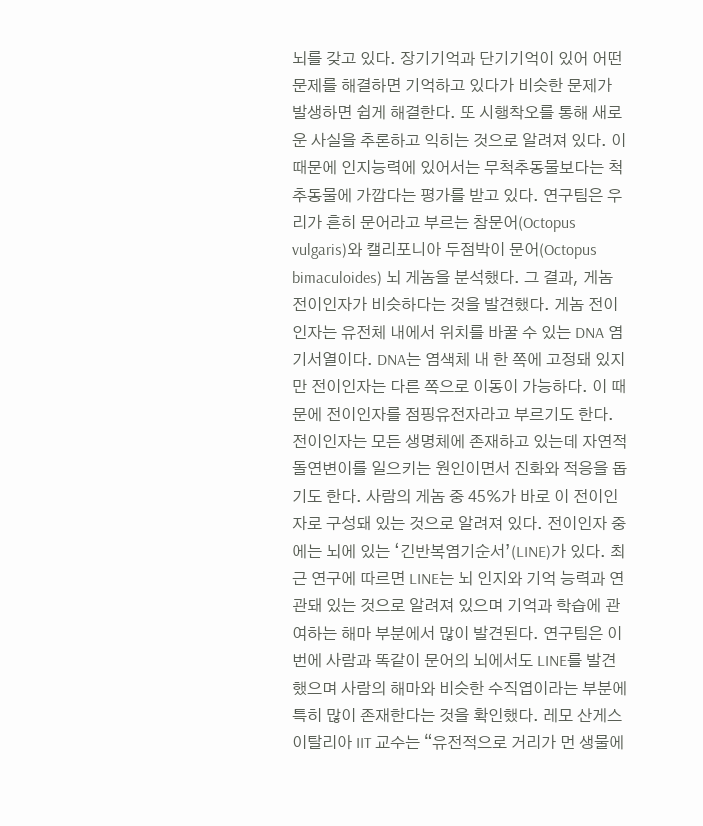뇌를 갖고 있다. 장기기억과 단기기억이 있어 어떤 문제를 해결하면 기억하고 있다가 비슷한 문제가 발생하면 쉽게 해결한다. 또 시행착오를 통해 새로운 사실을 추론하고 익히는 것으로 알려져 있다. 이 때문에 인지능력에 있어서는 무척추동물보다는 척추동물에 가깝다는 평가를 받고 있다. 연구팀은 우리가 흔히 문어라고 부르는 참문어(Octopus vulgaris)와 캘리포니아 두점박이 문어(Octopus bimaculoides) 뇌 게놈을 분석했다. 그 결과, 게놈 전이인자가 비슷하다는 것을 발견했다. 게놈 전이인자는 유전체 내에서 위치를 바꿀 수 있는 DNA 염기서열이다. DNA는 염색체 내 한 쪽에 고정돼 있지만 전이인자는 다른 쪽으로 이동이 가능하다. 이 때문에 전이인자를 점핑유전자라고 부르기도 한다. 전이인자는 모든 생명체에 존재하고 있는데 자연적 돌연변이를 일으키는 원인이면서 진화와 적응을 돕기도 한다. 사람의 게놈 중 45%가 바로 이 전이인자로 구성돼 있는 것으로 알려져 있다. 전이인자 중에는 뇌에 있는 ‘긴반복염기순서’(LINE)가 있다. 최근 연구에 따르면 LINE는 뇌 인지와 기억 능력과 연관돼 있는 것으로 알려져 있으며 기억과 학습에 관여하는 해마 부분에서 많이 발견된다. 연구팀은 이번에 사람과 똑같이 문어의 뇌에서도 LINE를 발견했으며 사람의 해마와 비슷한 수직엽이라는 부분에 특히 많이 존재한다는 것을 확인했다. 레모 산게스 이탈리아 IIT 교수는 “유전적으로 거리가 먼 생물에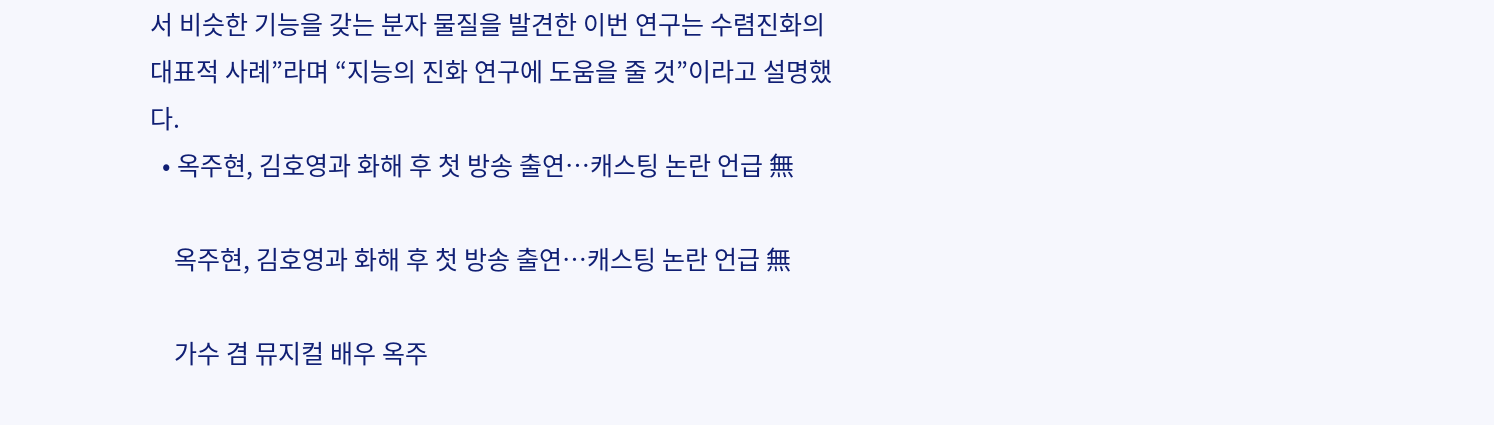서 비슷한 기능을 갖는 분자 물질을 발견한 이번 연구는 수렴진화의 대표적 사례”라며 “지능의 진화 연구에 도움을 줄 것”이라고 설명했다.
  • 옥주현, 김호영과 화해 후 첫 방송 출연…캐스팅 논란 언급 無

    옥주현, 김호영과 화해 후 첫 방송 출연…캐스팅 논란 언급 無

    가수 겸 뮤지컬 배우 옥주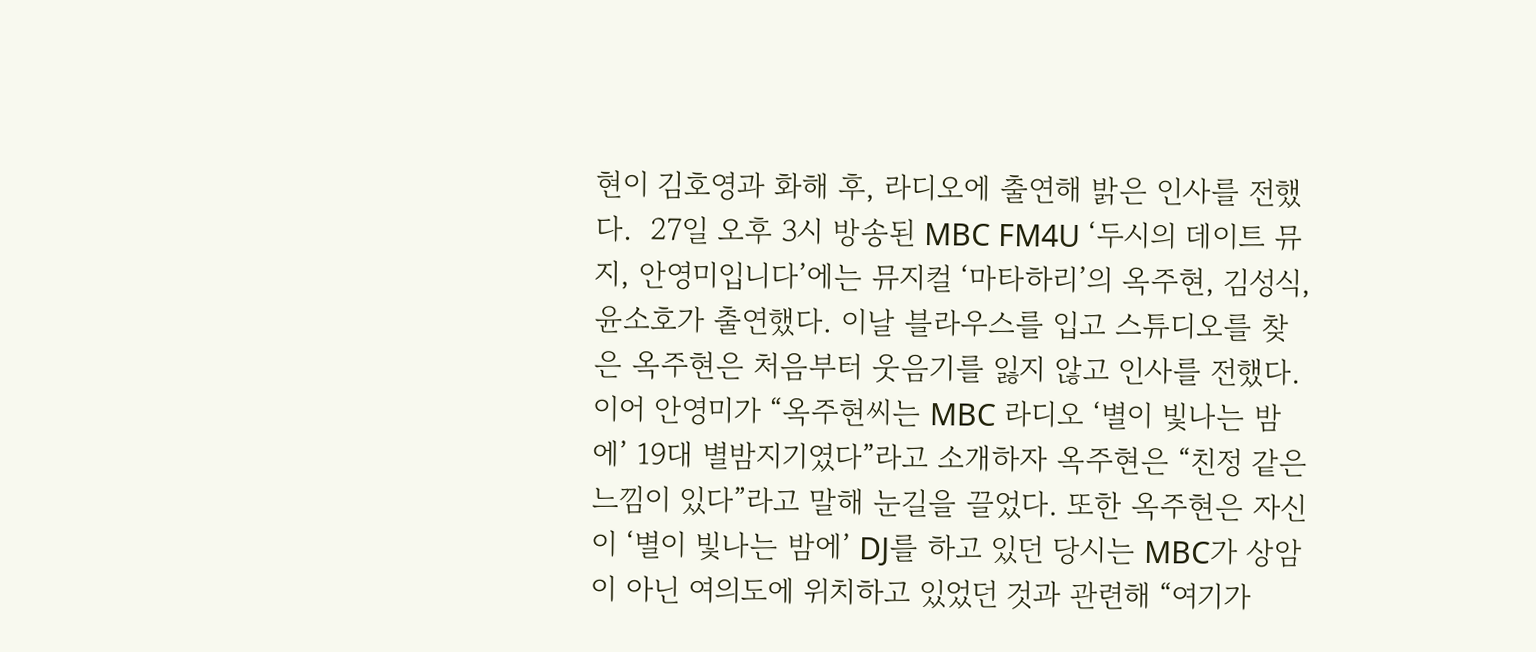현이 김호영과 화해 후, 라디오에 출연해 밝은 인사를 전했다.  27일 오후 3시 방송된 MBC FM4U ‘두시의 데이트 뮤지, 안영미입니다’에는 뮤지컬 ‘마타하리’의 옥주현, 김성식, 윤소호가 출연했다. 이날 블라우스를 입고 스튜디오를 찾은 옥주현은 처음부터 웃음기를 잃지 않고 인사를 전했다. 이어 안영미가 “옥주현씨는 MBC 라디오 ‘별이 빛나는 밤에’ 19대 별밤지기였다”라고 소개하자 옥주현은 “친정 같은 느낌이 있다”라고 말해 눈길을 끌었다. 또한 옥주현은 자신이 ‘별이 빛나는 밤에’ DJ를 하고 있던 당시는 MBC가 상암이 아닌 여의도에 위치하고 있었던 것과 관련해 “여기가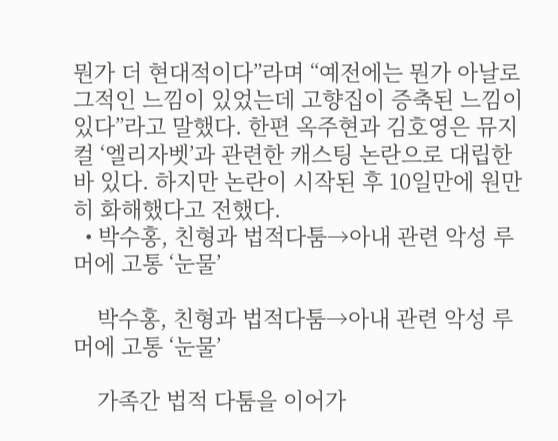뭔가 더 현대적이다”라며 “예전에는 뭔가 아날로그적인 느낌이 있었는데 고향집이 증축된 느낌이 있다”라고 말했다. 한편 옥주현과 김호영은 뮤지컬 ‘엘리자벳’과 관련한 캐스팅 논란으로 대립한 바 있다. 하지만 논란이 시작된 후 10일만에 원만히 화해했다고 전했다.
  • 박수홍, 친형과 법적다툼→아내 관련 악성 루머에 고통 ‘눈물’

    박수홍, 친형과 법적다툼→아내 관련 악성 루머에 고통 ‘눈물’

    가족간 법적 다툼을 이어가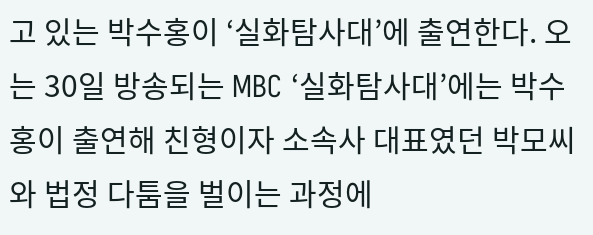고 있는 박수홍이 ‘실화탐사대’에 출연한다. 오는 30일 방송되는 MBC ‘실화탐사대’에는 박수홍이 출연해 친형이자 소속사 대표였던 박모씨와 법정 다툼을 벌이는 과정에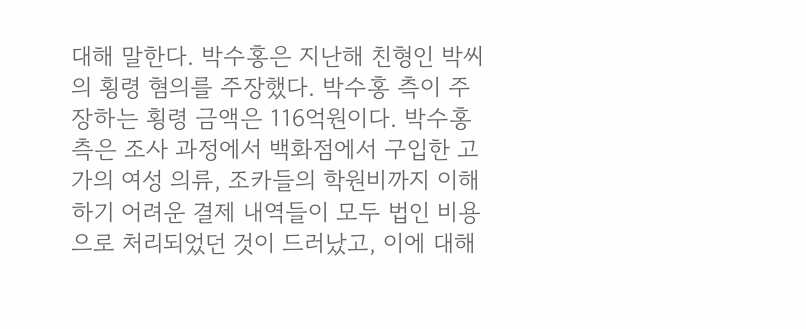대해 말한다. 박수홍은 지난해 친형인 박씨의 횡령 혐의를 주장했다. 박수홍 측이 주장하는 횡령 금액은 116억원이다. 박수홍 측은 조사 과정에서 백화점에서 구입한 고가의 여성 의류, 조카들의 학원비까지 이해하기 어려운 결제 내역들이 모두 법인 비용으로 처리되었던 것이 드러났고, 이에 대해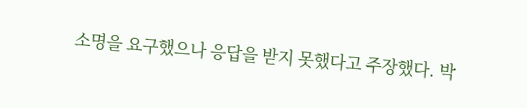소명을 요구했으나 응답을 받지 못했다고 주장했다. 박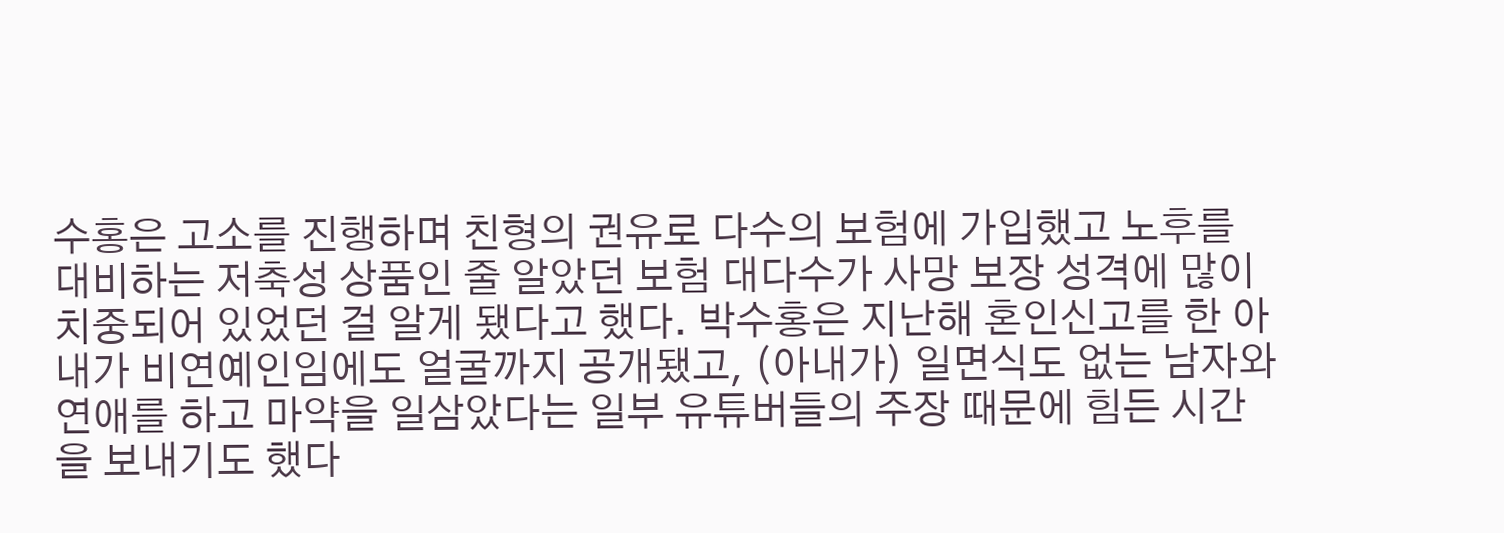수홍은 고소를 진행하며 친형의 권유로 다수의 보험에 가입했고 노후를 대비하는 저축성 상품인 줄 알았던 보험 대다수가 사망 보장 성격에 많이 치중되어 있었던 걸 알게 됐다고 했다. 박수홍은 지난해 혼인신고를 한 아내가 비연예인임에도 얼굴까지 공개됐고, (아내가) 일면식도 없는 남자와 연애를 하고 마약을 일삼았다는 일부 유튜버들의 주장 때문에 힘든 시간을 보내기도 했다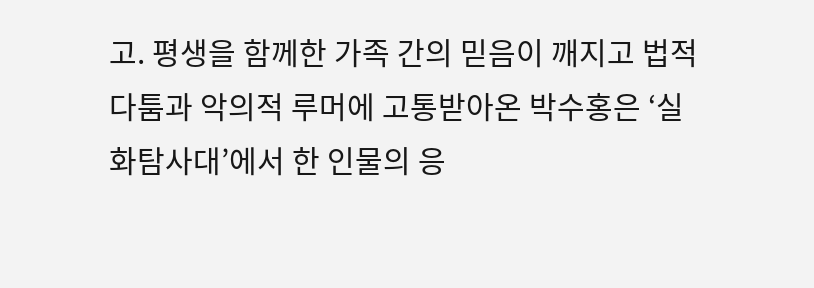고. 평생을 함께한 가족 간의 믿음이 깨지고 법적 다툼과 악의적 루머에 고통받아온 박수홍은 ‘실화탐사대’에서 한 인물의 응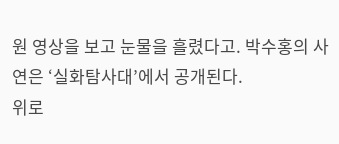원 영상을 보고 눈물을 흘렸다고. 박수홍의 사연은 ‘실화탐사대’에서 공개된다.
위로